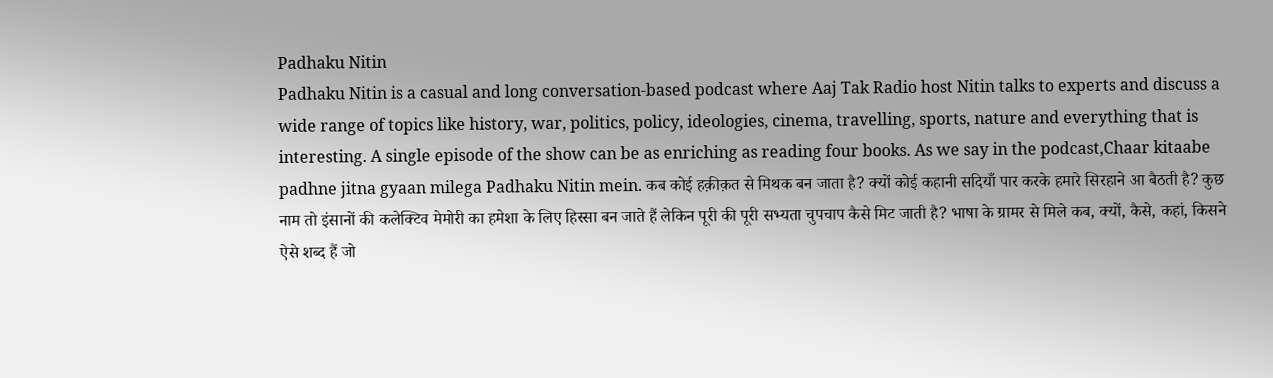Padhaku Nitin
Padhaku Nitin is a casual and long conversation-based podcast where Aaj Tak Radio host Nitin talks to experts and discuss a wide range of topics like history, war, politics, policy, ideologies, cinema, travelling, sports, nature and everything that is interesting. A single episode of the show can be as enriching as reading four books. As we say in the podcast,Chaar kitaabe padhne jitna gyaan milega Padhaku Nitin mein. कब कोई हक़ीक़त से मिथक बन जाता है? क्यों कोई कहानी सदियाँ पार करके हमारे सिरहाने आ बैठती है? कुछ नाम तो इंसानों की कलेक्टिव मेमोरी का हमेशा के लिए हिस्सा बन जाते हैं लेकिन पूरी की पूरी सभ्यता चुपचाप कैसे मिट जाती है? भाषा के ग्रामर से मिले कब, क्यों, कैसे, कहां, किसने ऐसे शब्द हैं जो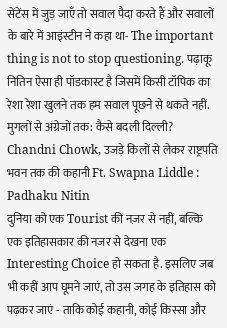सेंटेंस में जुड़ जाएँ तो सवाल पैदा करते हैं और सवालों के बारे में आइंस्टीन ने कहा था- The important thing is not to stop questioning. पढ़ाकू नितिन ऐसा ही पॉडकास्ट है जिसमें किसी टॉपिक का रेशा रेशा खुलने तक हम सवाल पूछने से थकते नहीं.
मुगलों से अंग्रेजों तक: कैसे बदली दिल्ली? Chandni Chowk, उजड़े किलों से लेकर राष्ट्रपति भवन तक की कहानी Ft. Swapna Liddle : Padhaku Nitin
दुनिया को एक Tourist की नज़र से नहीं, बल्कि एक इतिहासकार की नज़र से देखना एक Interesting Choice हो सकता है. इसलिए जब भी कहीं आप घूमने जाएं, तो उस जगह के इतिहास को पढ़कर जाएं - ताकि कोई कहानी, कोई किस्सा और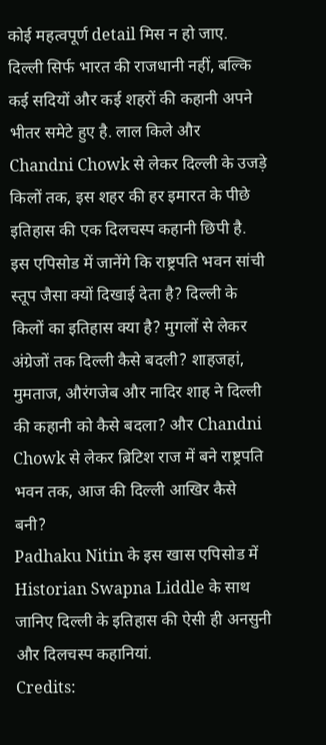कोई महत्वपूर्ण detail मिस न हो जाए.
दिल्ली सिर्फ भारत की राजधानी नहीं, बल्कि कई सदियों और कई शहरों की कहानी अपने भीतर समेटे हुए है. लाल किले और Chandni Chowk से लेकर दिल्ली के उजड़े किलों तक, इस शहर की हर इमारत के पीछे इतिहास की एक दिलचस्प कहानी छिपी है.
इस एपिसोड में जानेंगे कि राष्ट्रपति भवन सांची स्तूप जैसा क्यों दिखाई देता है? दिल्ली के किलों का इतिहास क्या है? मुगलों से लेकर अंग्रेजों तक दिल्ली कैसे बदली? शाहजहां, मुमताज, औरंगजेब और नादिर शाह ने दिल्ली की कहानी को कैसे बदला? और Chandni Chowk से लेकर ब्रिटिश राज में बने राष्ट्रपति भवन तक, आज की दिल्ली आखिर कैसे बनी?
Padhaku Nitin के इस खास एपिसोड में Historian Swapna Liddle के साथ जानिए दिल्ली के इतिहास की ऐसी ही अनसुनी और दिलचस्प कहानियां.
Credits: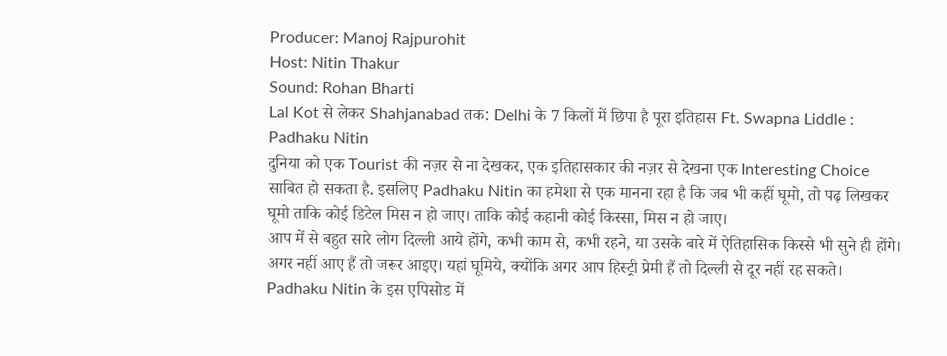Producer: Manoj Rajpurohit
Host: Nitin Thakur
Sound: Rohan Bharti
Lal Kot से लेकर Shahjanabad तक: Delhi के 7 किलों में छिपा है पूरा इतिहास Ft. Swapna Liddle : Padhaku Nitin
दुनिया को एक Tourist की नज़र से ना देखकर, एक इतिहासकार की नज़र से देखना एक Interesting Choice साबित हो सकता है. इसलिए Padhaku Nitin का हमेशा से एक मानना रहा है कि जब भी कहीं घूमो, तो पढ़ लिखकर घूमो ताकि कोई डिटेल मिस न हो जाए। ताकि कोई कहानी कोई किस्सा, मिस न हो जाए।
आप में से बहुत सारे लोग दिल्ली आये होंगे, कभी काम से, कभी रहने, या उसके बारे में ऐतिहासिक किस्से भी सुने ही होंगे। अगर नहीं आए हैं तो जरूर आइए। यहां घूमिये, क्योंकि अगर आप हिस्ट्री प्रेमी हैं तो दिल्ली से दूर नहीं रह सकते।
Padhaku Nitin के इस एपिसोड में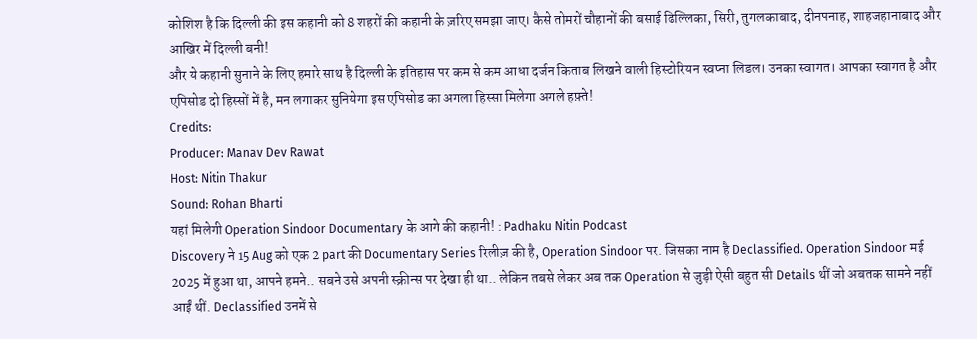कोशिश है कि दिल्ली की इस कहानी को 8 शहरों की कहानी के ज़रिए समझा जाए। कैसे तोमरों चौहानों की बसाई ढिल्लिका, सिरी, तुगलकाबाद, दीनपनाह, शाहजहानाबाद और आखिर में दिल्ली बनी!
और ये कहानी सुनाने के लिए हमारे साथ है दिल्ली के इतिहास पर कम से कम आधा दर्जन किताब लिखने वाली हिस्टोरियन स्वप्ना लिडल। उनका स्वागत। आपका स्वागत है और एपिसोड दो हिस्सों में है, मन लगाकर सुनियेगा इस एपिसोड का अगला हिस्सा मिलेगा अगले हफ़्ते!
Credits:
Producer: Manav Dev Rawat
Host: Nitin Thakur
Sound: Rohan Bharti
यहां मिलेगी Operation Sindoor Documentary के आगे की कहानी! : Padhaku Nitin Podcast
Discovery ने 15 Aug को एक 2 part की Documentary Series रिलीज़ की है, Operation Sindoor पर. जिसका नाम है Declassified. Operation Sindoor मई 2025 में हुआ था, आपने हमने.. सबने उसे अपनी स्क्रीन्स पर देखा ही था.. लेकिन तबसे लेकर अब तक Operation से जुड़ी ऐसी बहुत सी Details थीं जो अबतक सामने नहीं आईं थीं. Declassified उनमें से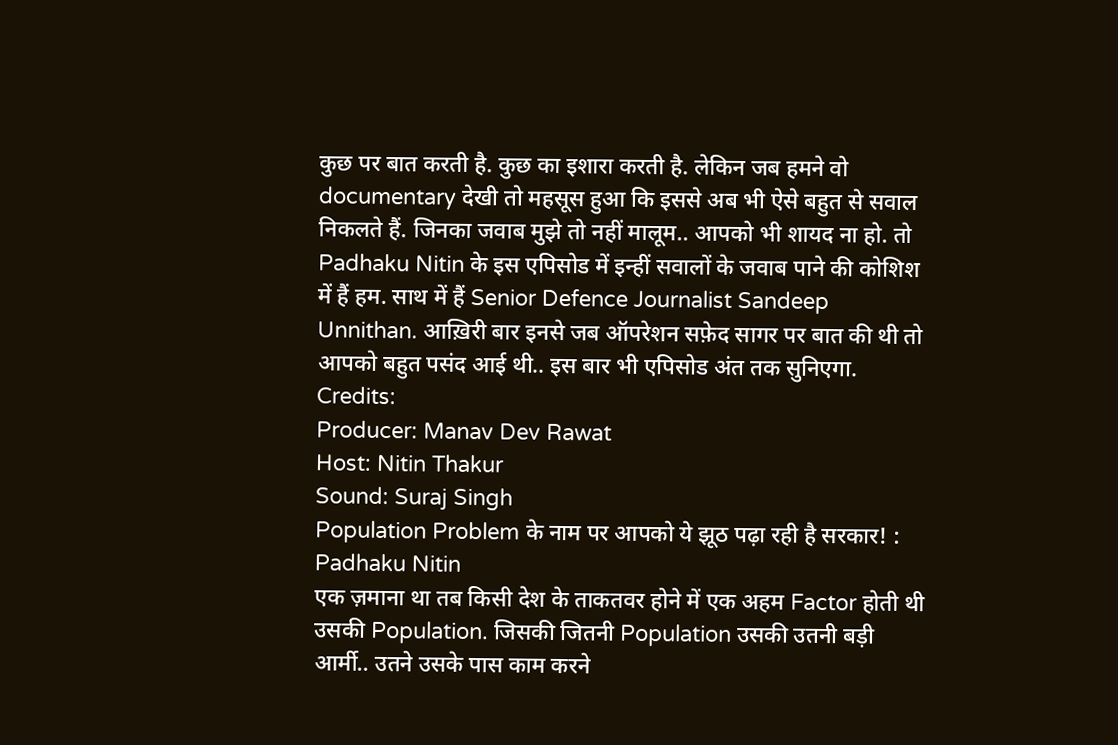कुछ पर बात करती है. कुछ का इशारा करती है. लेकिन जब हमने वो documentary देखी तो महसूस हुआ कि इससे अब भी ऐसे बहुत से सवाल निकलते हैं. जिनका जवाब मुझे तो नहीं मालूम.. आपको भी शायद ना हो. तो Padhaku Nitin के इस एपिसोड में इन्हीं सवालों के जवाब पाने की कोशिश में हैं हम. साथ में हैं Senior Defence Journalist Sandeep Unnithan. आख़िरी बार इनसे जब ऑपरेशन सफ़ेद सागर पर बात की थी तो आपको बहुत पसंद आई थी.. इस बार भी एपिसोड अंत तक सुनिएगा.
Credits:
Producer: Manav Dev Rawat
Host: Nitin Thakur
Sound: Suraj Singh
Population Problem के नाम पर आपको ये झूठ पढ़ा रही है सरकार! : Padhaku Nitin
एक ज़माना था तब किसी देश के ताकतवर होने में एक अहम Factor होती थी उसकी Population. जिसकी जितनी Population उसकी उतनी बड़ी आर्मी.. उतने उसके पास काम करने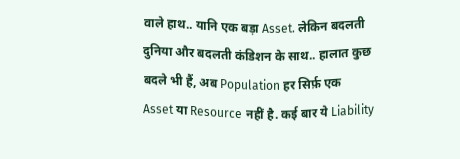वाले हाथ.. यानि एक बड़ा Asset. लेकिन बदलती दुनिया और बदलती कंडिशन के साथ.. हालात कुछ बदले भी हैं, अब Population हर सिर्फ़ एक Asset या Resource नहीं है. कई बार ये Liability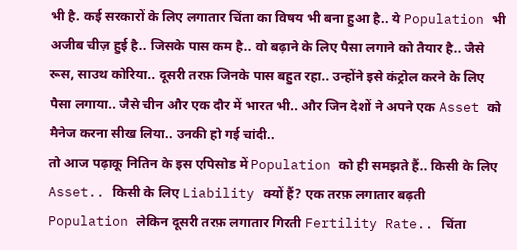भी है. कई सरकारों के लिए लगातार चिंता का विषय भी बना हुआ है.. ये Population भी अजीब चीज़ हुई है.. जिसके पास कम है.. वो बढ़ाने के लिए पैसा लगाने को तैयार है.. जैसे रूस, साउथ कोरिया.. दूसरी तरफ़ जिनके पास बहुत रहा.. उन्होंने इसे कंट्रोल करने के लिए पैसा लगाया.. जैसे चीन और एक दौर में भारत भी.. और जिन देशों ने अपने एक Asset को मैनेज करना सीख लिया.. उनकी हो गई चांदी..
तो आज पढ़ाकू नितिन के इस एपिसोड में Population को ही समझते हैं.. किसी के लिए Asset.. किसी के लिए Liability क्यों हैं? एक तरफ़ लगातार बढ़ती Population लेकिन दूसरी तरफ़ लगातार गिरती Fertility Rate.. चिंता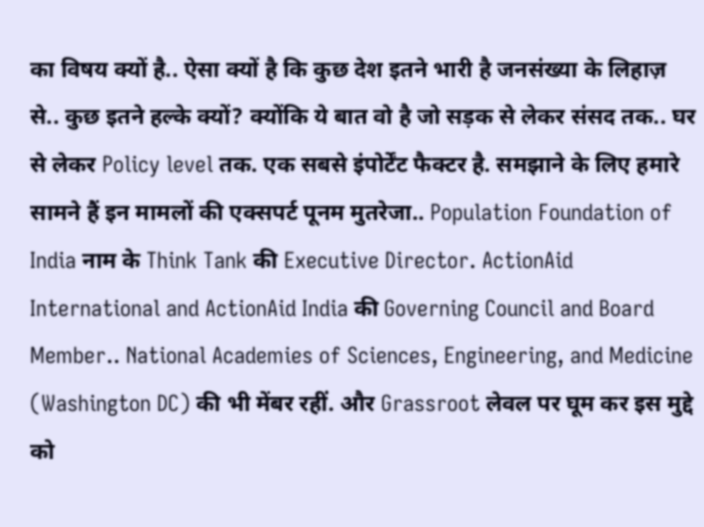का विषय क्यों है.. ऐसा क्यों है कि कुछ देश इतने भारी है जनसंख्या के लिहाज़ से.. कुछ इतने हल्के क्यों? क्योंकि ये बात वो है जो सड़क से लेकर संसद तक.. घर से लेकर Policy level तक. एक सबसे इंपोर्टेंट फैक्टर है. समझाने के लिए हमारे सामने हैं इन मामलों की एक्सपर्ट पूनम मुतरेजा.. Population Foundation of India नाम के Think Tank की Executive Director. ActionAid International and ActionAid India की Governing Council and Board Member.. National Academies of Sciences, Engineering, and Medicine (Washington DC) की भी मेंबर रहीं. और Grassroot लेवल पर घूम कर इस मुद्दे को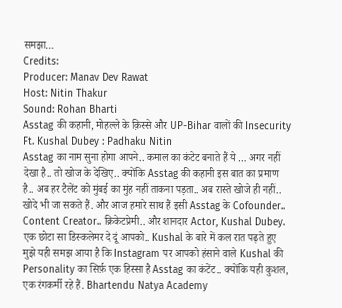समझा…
Credits:
Producer: Manav Dev Rawat
Host: Nitin Thakur
Sound: Rohan Bharti
Asstag की कहानी, मोहल्ले के क़िस्से और UP-Bihar वालों की Insecurity Ft. Kushal Dubey : Padhaku Nitin
Asstag का नाम सुना होगा आपने.. कमाल का कंटेट बनाते हैं ये … अगर नहीं देखा है.. तो खोज के देखिए.. क्योंकि Asstag की कहानी इस बात का प्रमाण है.. अब हर टैलेंट को मुंबई का मुंह नहीं ताकना पड़ता.. अब रास्ते खोजे ही नहीं.. खोदे भी जा सकते हैं. और आज हमारे साथ हैं इसी Asstag के Cofounder.. Content Creator.. क्रिकेटप्रेमी.. और शानदार Actor, Kushal Dubey.
एक छोटा सा डिस्कलेमर दे दूं आपको.. Kushal के बारे में कल रात पढ़ते हुए मुझे यही समझ आया है कि Instagram पर आपको हंसाने वाले Kushal की Personality का सिर्फ़ एक हिस्सा है Asstag का कंटेंट.. क्योंकि यही कुशल, एक रंगकर्मी रहे हैं. Bhartendu Natya Academy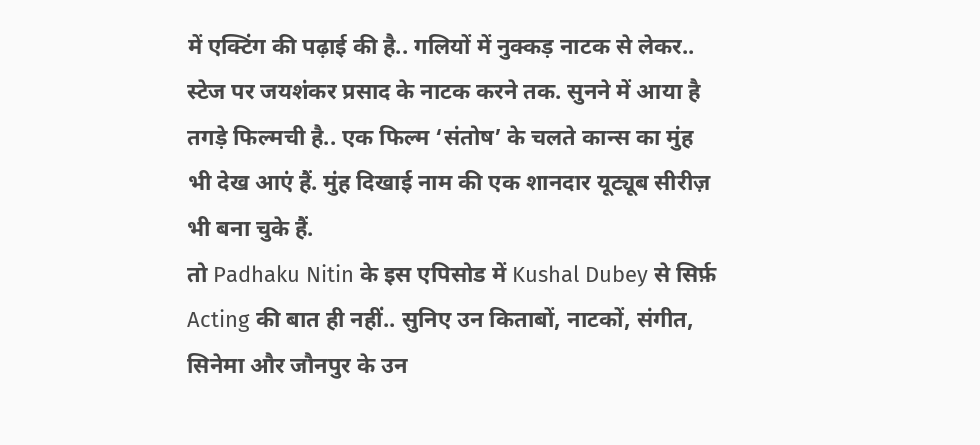में एक्टिंग की पढ़ाई की है.. गलियों में नुक्कड़ नाटक से लेकर.. स्टेज पर जयशंकर प्रसाद के नाटक करने तक. सुनने में आया है तगड़े फिल्मची है.. एक फिल्म ‘संतोष’ के चलते कान्स का मुंह भी देख आएं हैं. मुंह दिखाई नाम की एक शानदार यूट्यूब सीरीज़ भी बना चुके हैं.
तो Padhaku Nitin के इस एपिसोड में Kushal Dubey से सिर्फ़ Acting की बात ही नहीं.. सुनिए उन किताबों, नाटकों, संगीत, सिनेमा और जौनपुर के उन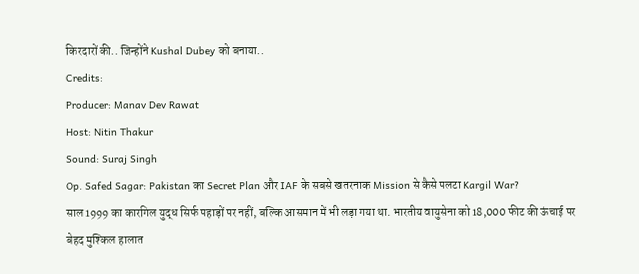किरदारों की.. जिन्होंने Kushal Dubey को बनाया..
Credits:
Producer: Manav Dev Rawat
Host: Nitin Thakur
Sound: Suraj Singh
Op. Safed Sagar: Pakistan का Secret Plan और IAF के सबसे खतरनाक Mission से कैसे पलटा Kargil War?
साल 1999 का कारगिल युद्ध सिर्फ पहाड़ों पर नहीं, बल्कि आसमान में भी लड़ा गया था. भारतीय वायुसेना को 18,000 फीट की ऊंचाई पर बेहद मुश्किल हालात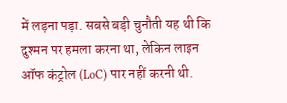में लड़ना पड़ा. सबसे बड़ी चुनौती यह थी कि दुश्मन पर हमला करना था, लेकिन लाइन ऑफ कंट्रोल (LoC) पार नहीं करनी थी.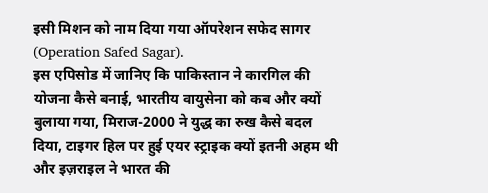इसी मिशन को नाम दिया गया ऑपरेशन सफेद सागर (Operation Safed Sagar).
इस एपिसोड में जानिए कि पाकिस्तान ने कारगिल की योजना कैसे बनाई, भारतीय वायुसेना को कब और क्यों बुलाया गया, मिराज-2000 ने युद्ध का रुख कैसे बदल दिया, टाइगर हिल पर हुई एयर स्ट्राइक क्यों इतनी अहम थी और इज़राइल ने भारत की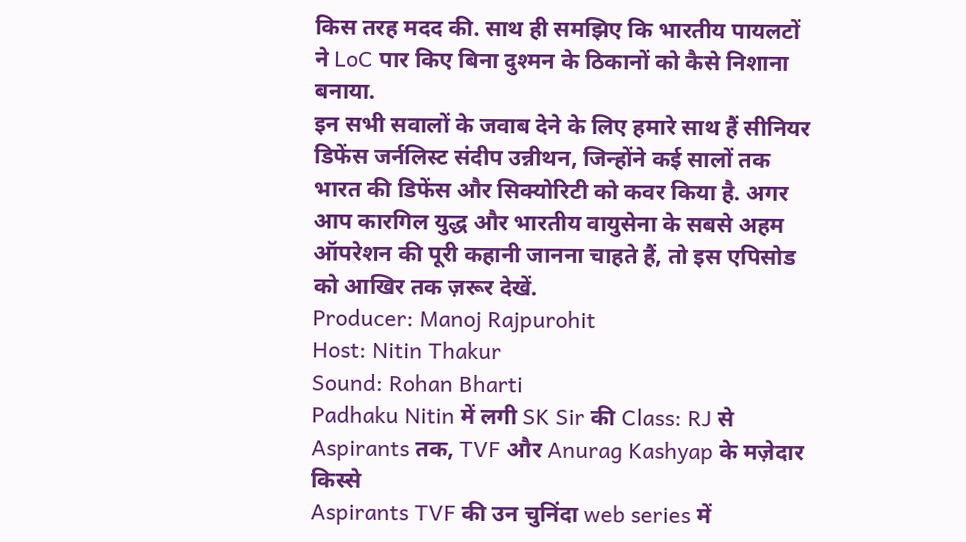किस तरह मदद की. साथ ही समझिए कि भारतीय पायलटों ने LoC पार किए बिना दुश्मन के ठिकानों को कैसे निशाना बनाया.
इन सभी सवालों के जवाब देने के लिए हमारे साथ हैं सीनियर डिफेंस जर्नलिस्ट संदीप उन्नीथन, जिन्होंने कई सालों तक भारत की डिफेंस और सिक्योरिटी को कवर किया है. अगर आप कारगिल युद्ध और भारतीय वायुसेना के सबसे अहम ऑपरेशन की पूरी कहानी जानना चाहते हैं, तो इस एपिसोड को आखिर तक ज़रूर देखें.
Producer: Manoj Rajpurohit
Host: Nitin Thakur
Sound: Rohan Bharti
Padhaku Nitin में लगी SK Sir की Class: RJ से Aspirants तक, TVF और Anurag Kashyap के मज़ेदार किस्से
Aspirants TVF की उन चुनिंदा web series में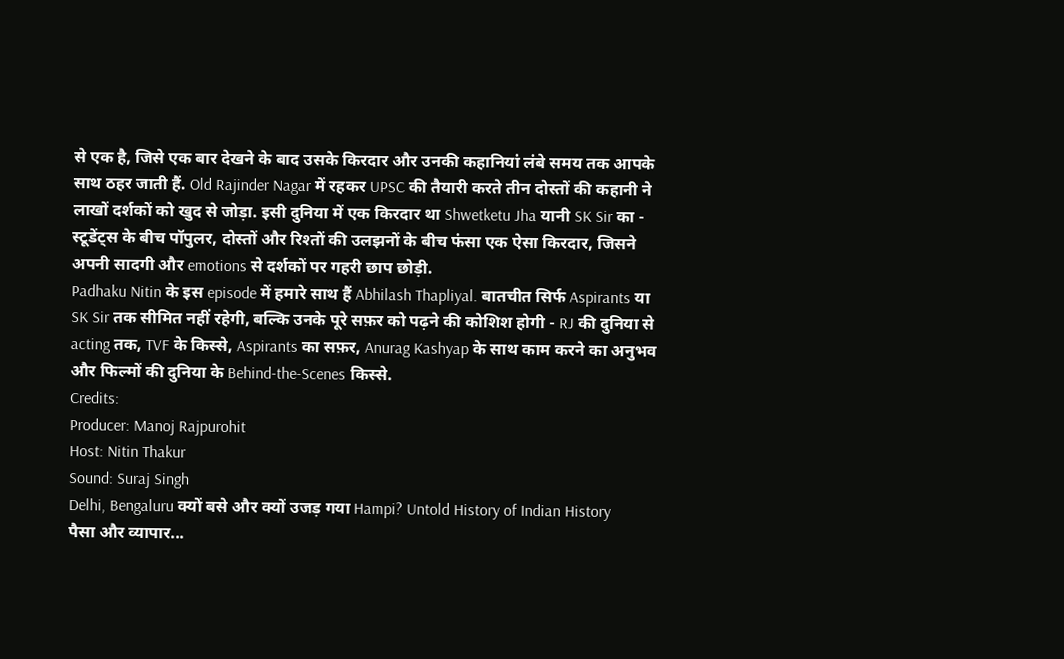से एक है, जिसे एक बार देखने के बाद उसके किरदार और उनकी कहानियां लंबे समय तक आपके साथ ठहर जाती हैं. Old Rajinder Nagar में रहकर UPSC की तैयारी करते तीन दोस्तों की कहानी ने लाखों दर्शकों को खुद से जोड़ा. इसी दुनिया में एक किरदार था Shwetketu Jha यानी SK Sir का - स्टूडेंट्स के बीच पॉपुलर, दोस्तों और रिश्तों की उलझनों के बीच फंसा एक ऐसा किरदार, जिसने अपनी सादगी और emotions से दर्शकों पर गहरी छाप छोड़ी.
Padhaku Nitin के इस episode में हमारे साथ हैं Abhilash Thapliyal. बातचीत सिर्फ Aspirants या SK Sir तक सीमित नहीं रहेगी, बल्कि उनके पूरे सफ़र को पढ़ने की कोशिश होगी - RJ की दुनिया से acting तक, TVF के किस्से, Aspirants का सफ़र, Anurag Kashyap के साथ काम करने का अनुभव और फिल्मों की दुनिया के Behind-the-Scenes किस्से.
Credits:
Producer: Manoj Rajpurohit
Host: Nitin Thakur
Sound: Suraj Singh
Delhi, Bengaluru क्यों बसे और क्यों उजड़ गया Hampi? Untold History of Indian History
पैसा और व्यापार...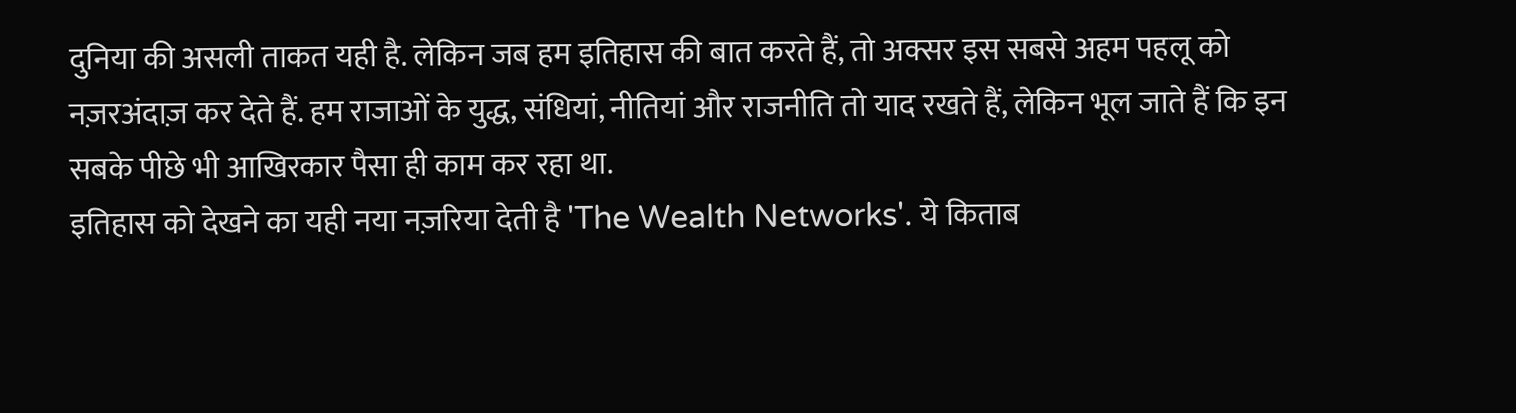दुनिया की असली ताकत यही है. लेकिन जब हम इतिहास की बात करते हैं, तो अक्सर इस सबसे अहम पहलू को नज़रअंदाज़ कर देते हैं. हम राजाओं के युद्ध, संधियां, नीतियां और राजनीति तो याद रखते हैं, लेकिन भूल जाते हैं कि इन सबके पीछे भी आखिरकार पैसा ही काम कर रहा था.
इतिहास को देखने का यही नया नज़रिया देती है 'The Wealth Networks'. ये किताब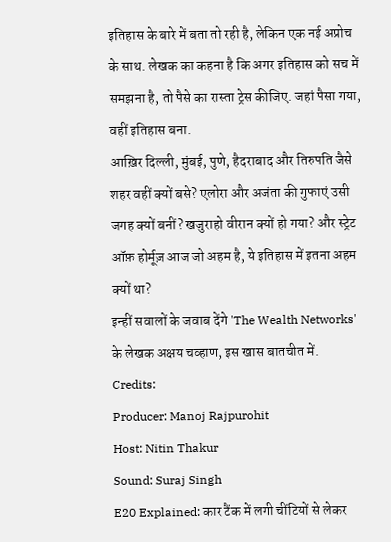इतिहास के बारे में बता तो रही है, लेकिन एक नई अप्रोच के साथ. लेखक का कहना है कि अगर इतिहास को सच में समझना है, तो पैसे का रास्ता ट्रेस कीजिए. जहां पैसा गया, वहीं इतिहास बना.
आख़िर दिल्ली, मुंबई, पुणे, हैदराबाद और तिरुपति जैसे शहर वहीं क्यों बसे? एलोरा और अजंता की गुफाएं उसी जगह क्यों बनीं? खजुराहो वीरान क्यों हो गया? और स्ट्रेट ऑफ़ होर्मूज़ आज जो अहम है, ये इतिहास में इतना अहम क्यों था?
इन्हीं सवालों के जवाब देंगे 'The Wealth Networks' के लेखक अक्षय चव्हाण, इस खास बातचीत में.
Credits:
Producer: Manoj Rajpurohit
Host: Nitin Thakur
Sound: Suraj Singh
E20 Explained: कार टैंक में लगी चींटियों से लेकर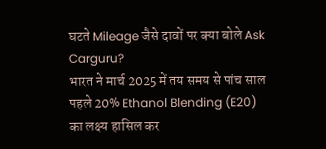घटते Mileage जैसे दावों पर क्या बोले Ask Carguru?
भारत ने मार्च 2025 में तय समय से पांच साल पहले 20% Ethanol Blending (E20) का लक्ष्य हासिल कर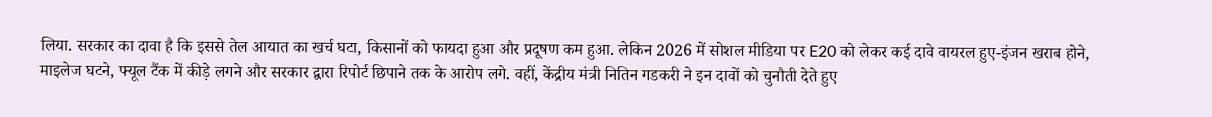लिया. सरकार का दावा है कि इससे तेल आयात का खर्च घटा, किसानों को फायदा हुआ और प्रदूषण कम हुआ. लेकिन 2026 में सोशल मीडिया पर E20 को लेकर कई दावे वायरल हुए-इंजन खराब होने, माइलेज घटने, फ्यूल टैंक में कीड़े लगने और सरकार द्वारा रिपोर्ट छिपाने तक के आरोप लगे. वहीं, केंद्रीय मंत्री नितिन गडकरी ने इन दावों को चुनौती देते हुए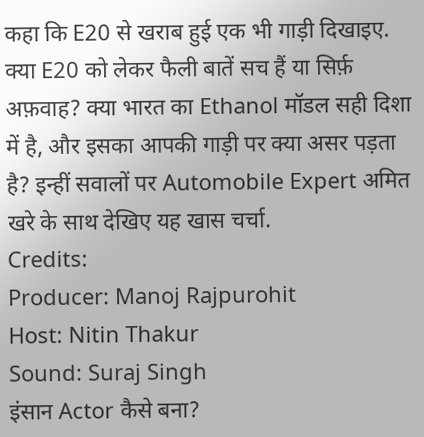कहा कि E20 से खराब हुई एक भी गाड़ी दिखाइए.
क्या E20 को लेकर फैली बातें सच हैं या सिर्फ़ अफ़वाह? क्या भारत का Ethanol मॉडल सही दिशा में है, और इसका आपकी गाड़ी पर क्या असर पड़ता है? इन्हीं सवालों पर Automobile Expert अमित खरे के साथ देखिए यह खास चर्चा.
Credits:
Producer: Manoj Rajpurohit
Host: Nitin Thakur
Sound: Suraj Singh
इंसान Actor कैसे बना?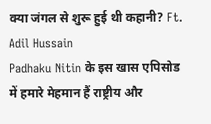क्या जंगल से शुरू हुई थी कहानी? Ft. Adil Hussain
Padhaku Nitin के इस खास एपिसोड में हमारे मेहमान हैं राष्ट्रीय और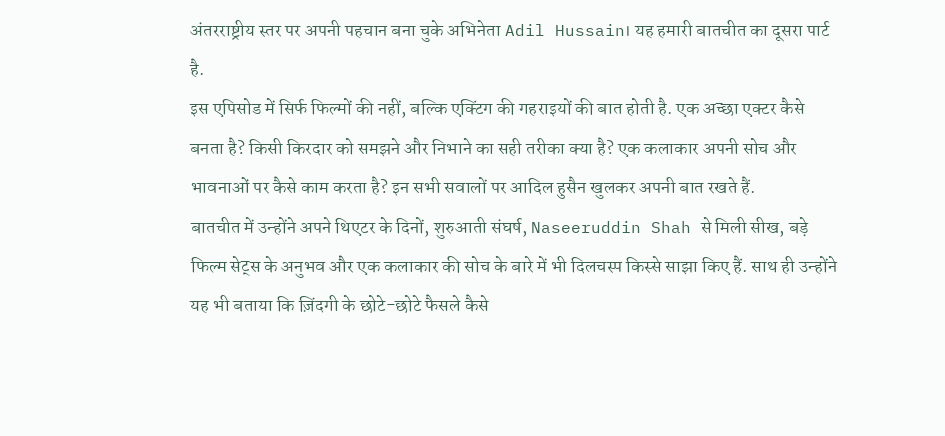अंतरराष्ट्रीय स्तर पर अपनी पहचान बना चुके अभिनेता Adil Hussain। यह हमारी बातचीत का दूसरा पार्ट है.
इस एपिसोड में सिर्फ फिल्मों की नहीं, बल्कि एक्टिंग की गहराइयों की बात होती है. एक अच्छा एक्टर कैसे बनता है? किसी किरदार को समझने और निभाने का सही तरीका क्या है? एक कलाकार अपनी सोच और भावनाओं पर कैसे काम करता है? इन सभी सवालों पर आदिल हुसैन खुलकर अपनी बात रखते हैं.
बातचीत में उन्होंने अपने थिएटर के दिनों, शुरुआती संघर्ष, Naseeruddin Shah से मिली सीख, बड़े फिल्म सेट्स के अनुभव और एक कलाकार की सोच के बारे में भी दिलचस्प किस्से साझा किए हैं. साथ ही उन्होंने यह भी बताया कि ज़िंदगी के छोटे-छोटे फैसले कैसे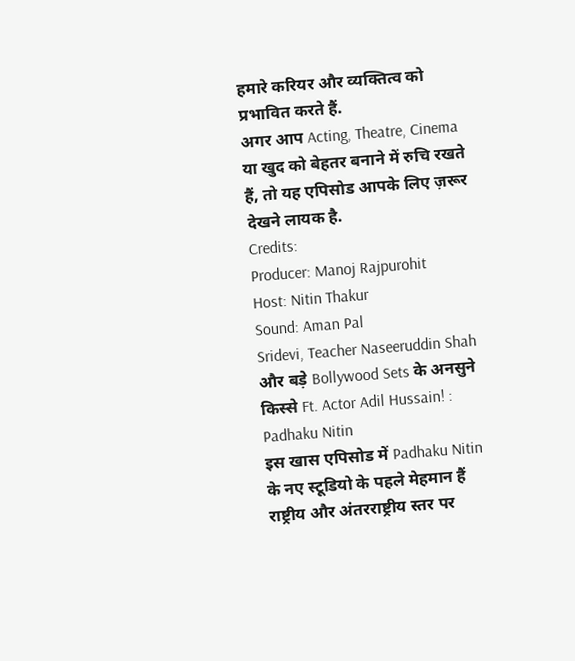हमारे करियर और व्यक्तित्व को प्रभावित करते हैं.
अगर आप Acting, Theatre, Cinema या खुद को बेहतर बनाने में रुचि रखते हैं, तो यह एपिसोड आपके लिए ज़रूर देखने लायक है.
Credits:
Producer: Manoj Rajpurohit
Host: Nitin Thakur
Sound: Aman Pal
Sridevi, Teacher Naseeruddin Shah और बड़े Bollywood Sets के अनसुने किस्से Ft. Actor Adil Hussain! : Padhaku Nitin
इस खास एपिसोड में Padhaku Nitin के नए स्टूडियो के पहले मेहमान हैं राष्ट्रीय और अंतरराष्ट्रीय स्तर पर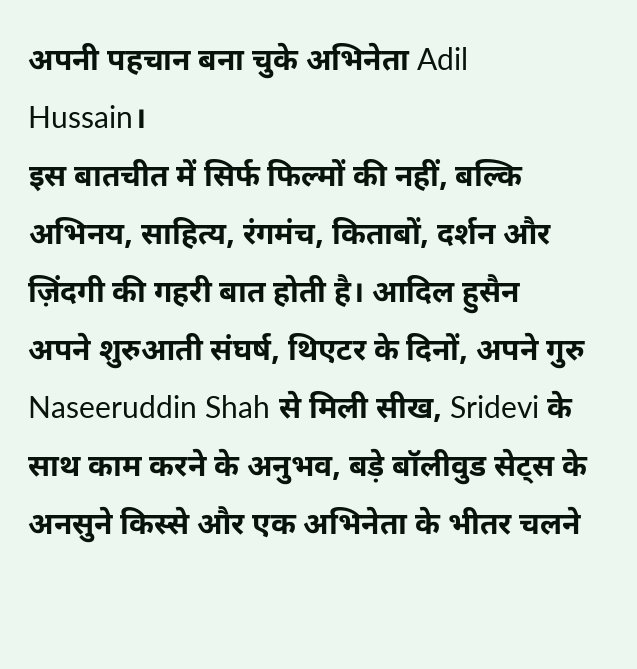अपनी पहचान बना चुके अभिनेता Adil Hussain।
इस बातचीत में सिर्फ फिल्मों की नहीं, बल्कि अभिनय, साहित्य, रंगमंच, किताबों, दर्शन और ज़िंदगी की गहरी बात होती है। आदिल हुसैन अपने शुरुआती संघर्ष, थिएटर के दिनों, अपने गुरु Naseeruddin Shah से मिली सीख, Sridevi के साथ काम करने के अनुभव, बड़े बॉलीवुड सेट्स के अनसुने किस्से और एक अभिनेता के भीतर चलने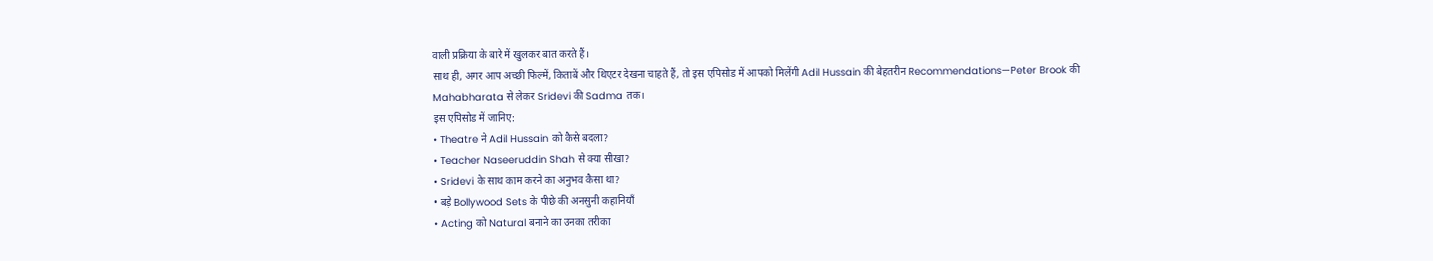वाली प्रक्रिया के बारे में खुलकर बात करते हैं।
साथ ही, अगर आप अच्छी फिल्में, किताबें और थिएटर देखना चाहते हैं, तो इस एपिसोड में आपको मिलेंगी Adil Hussain की बेहतरीन Recommendations—Peter Brook की Mahabharata से लेकर Sridevi की Sadma तक।
इस एपिसोड में जानिए:
• Theatre ने Adil Hussain को कैसे बदला?
• Teacher Naseeruddin Shah से क्या सीखा?
• Sridevi के साथ काम करने का अनुभव कैसा था?
• बड़े Bollywood Sets के पीछे की अनसुनी कहानियाँ
• Acting को Natural बनाने का उनका तरीका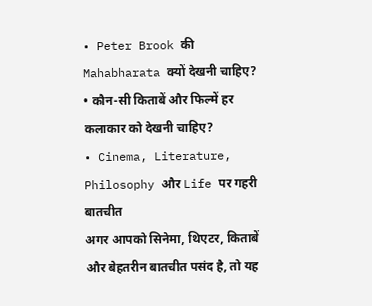• Peter Brook की Mahabharata क्यों देखनी चाहिए?
• कौन-सी किताबें और फिल्में हर कलाकार को देखनी चाहिए?
• Cinema, Literature, Philosophy और Life पर गहरी बातचीत
अगर आपको सिनेमा, थिएटर, किताबें और बेहतरीन बातचीत पसंद है, तो यह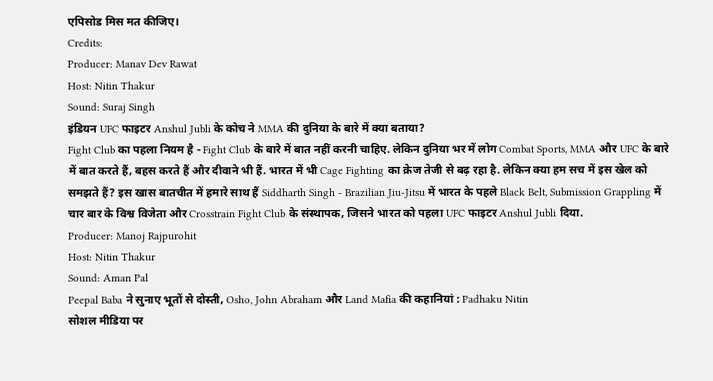एपिसोड मिस मत कीजिए।
Credits:
Producer: Manav Dev Rawat
Host: Nitin Thakur
Sound: Suraj Singh
इंडियन UFC फाइटर Anshul Jubli के कोच ने MMA की दुनिया के बारे में क्या बताया?
Fight Club का पहला नियम है - Fight Club के बारे में बात नहीं करनी चाहिए. लेकिन दुनिया भर में लोग Combat Sports, MMA और UFC के बारे में बात करते हैं, बहस करते हैं और दीवाने भी हैं. भारत में भी Cage Fighting का क्रेज तेजी से बढ़ रहा है. लेकिन क्या हम सच में इस खेल को समझते हैं? इस खास बातचीत में हमारे साथ हैं Siddharth Singh - Brazilian Jiu-Jitsu में भारत के पहले Black Belt, Submission Grappling में चार बार के विश्व विजेता और Crosstrain Fight Club के संस्थापक, जिसने भारत को पहला UFC फाइटर Anshul Jubli दिया.
Producer: Manoj Rajpurohit
Host: Nitin Thakur
Sound: Aman Pal
Peepal Baba ने सुनाए भूतों से दोस्ती, Osho, John Abraham और Land Mafia की कहानियां : Padhaku Nitin
सोशल मीडिया पर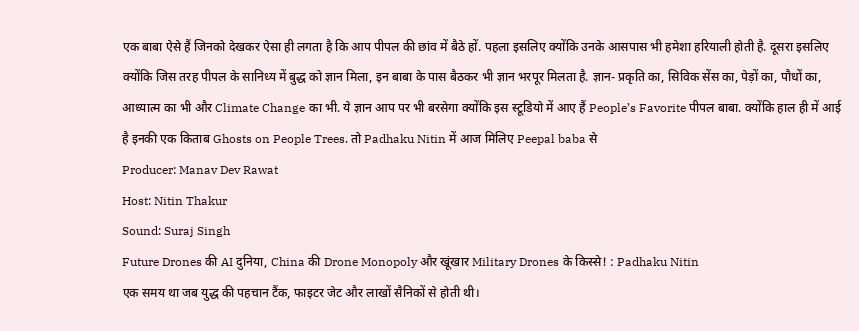एक बाबा ऐसे हैं जिनको देखकर ऐसा ही लगता है कि आप पीपल की छांव में बैठे हों. पहला इसलिए क्योंकि उनके आसपास भी हमेशा हरियाली होती है. दूसरा इसलिए क्योंकि जिस तरह पीपल के सानिध्य में बुद्ध को ज्ञान मिला, इन बाबा के पास बैठकर भी ज्ञान भरपूर मिलता है. ज्ञान- प्रकृति का, सिविक सेंस का, पेड़ों का, पौधों का, आध्यात्म का भी और Climate Change का भी. ये ज्ञान आप पर भी बरसेगा क्योंकि इस स्टूडियो में आए हैं People’s Favorite पीपल बाबा. क्योंकि हाल ही में आई है इनकी एक किताब Ghosts on People Trees. तो Padhaku Nitin में आज मिलिए Peepal baba से
Producer: Manav Dev Rawat
Host: Nitin Thakur
Sound: Suraj Singh
Future Drones की AI दुनिया, China की Drone Monopoly और खूंखार Military Drones के किस्से! : Padhaku Nitin
एक समय था जब युद्ध की पहचान टैंक, फाइटर जेट और लाखों सैनिकों से होती थी।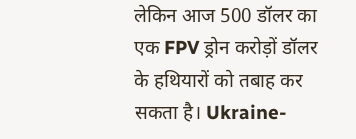लेकिन आज 500 डॉलर का एक FPV ड्रोन करोड़ों डॉलर के हथियारों को तबाह कर सकता है। Ukraine-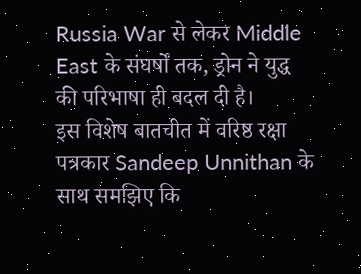Russia War से लेकर Middle East के संघर्षों तक, ड्रोन ने युद्ध की परिभाषा ही बदल दी है।
इस विशेष बातचीत में वरिष्ठ रक्षा पत्रकार Sandeep Unnithan के साथ समझिए कि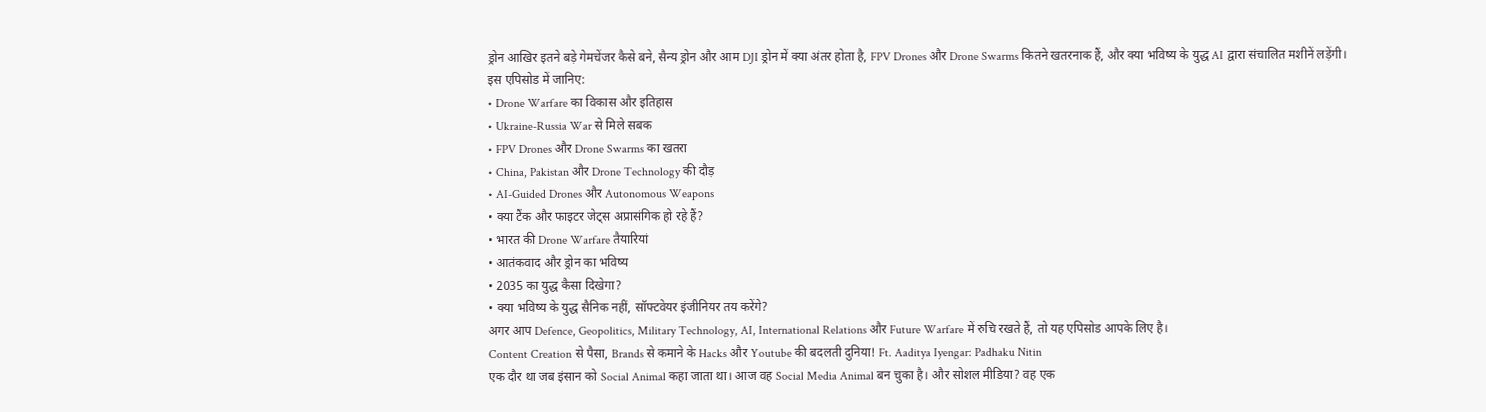ड्रोन आखिर इतने बड़े गेमचेंजर कैसे बने, सैन्य ड्रोन और आम DJI ड्रोन में क्या अंतर होता है, FPV Drones और Drone Swarms कितने खतरनाक हैं, और क्या भविष्य के युद्ध AI द्वारा संचालित मशीनें लड़ेंगी।
इस एपिसोड में जानिए:
• Drone Warfare का विकास और इतिहास
• Ukraine-Russia War से मिले सबक
• FPV Drones और Drone Swarms का खतरा
• China, Pakistan और Drone Technology की दौड़
• AI-Guided Drones और Autonomous Weapons
• क्या टैंक और फाइटर जेट्स अप्रासंगिक हो रहे हैं?
• भारत की Drone Warfare तैयारियां
• आतंकवाद और ड्रोन का भविष्य
• 2035 का युद्ध कैसा दिखेगा?
• क्या भविष्य के युद्ध सैनिक नहीं, सॉफ्टवेयर इंजीनियर तय करेंगे?
अगर आप Defence, Geopolitics, Military Technology, AI, International Relations और Future Warfare में रुचि रखते हैं, तो यह एपिसोड आपके लिए है।
Content Creation से पैसा, Brands से कमाने के Hacks और Youtube की बदलती दुनिया! Ft. Aaditya Iyengar: Padhaku Nitin
एक दौर था जब इंसान को Social Animal कहा जाता था। आज वह Social Media Animal बन चुका है। और सोशल मीडिया? वह एक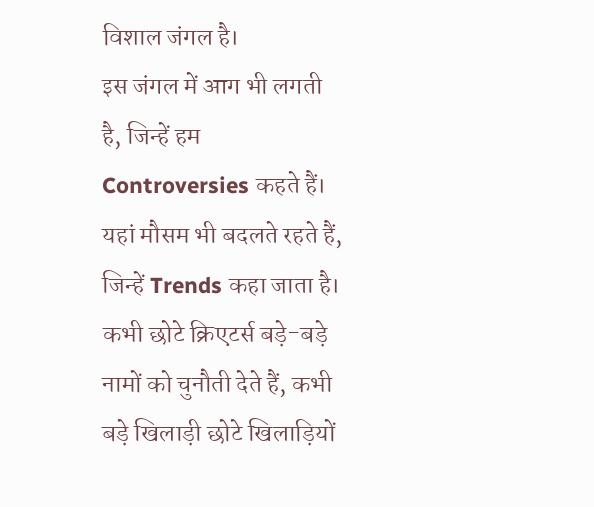विशाल जंगल है।
इस जंगल में आग भी लगती है, जिन्हें हम Controversies कहते हैं। यहां मौसम भी बदलते रहते हैं, जिन्हें Trends कहा जाता है। कभी छोटे क्रिएटर्स बड़े-बड़े नामों को चुनौती देते हैं, कभी बड़े खिलाड़ी छोटे खिलाड़ियों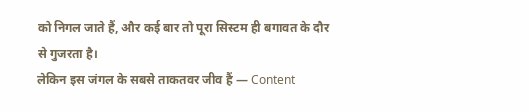को निगल जाते हैं, और कई बार तो पूरा सिस्टम ही बगावत के दौर से गुजरता है।
लेकिन इस जंगल के सबसे ताकतवर जीव हैं — Content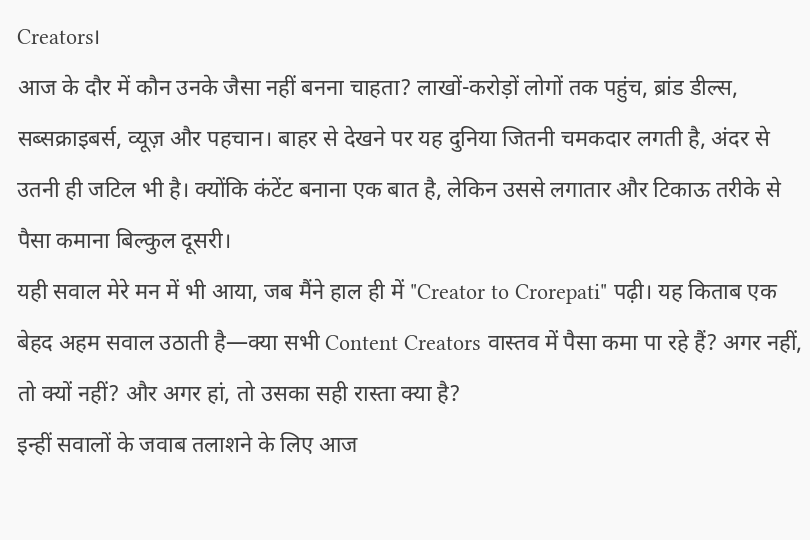Creators।
आज के दौर में कौन उनके जैसा नहीं बनना चाहता? लाखों-करोड़ों लोगों तक पहुंच, ब्रांड डील्स, सब्सक्राइबर्स, व्यूज़ और पहचान। बाहर से देखने पर यह दुनिया जितनी चमकदार लगती है, अंदर से उतनी ही जटिल भी है। क्योंकि कंटेंट बनाना एक बात है, लेकिन उससे लगातार और टिकाऊ तरीके से पैसा कमाना बिल्कुल दूसरी।
यही सवाल मेरे मन में भी आया, जब मैंने हाल ही में "Creator to Crorepati" पढ़ी। यह किताब एक बेहद अहम सवाल उठाती है—क्या सभी Content Creators वास्तव में पैसा कमा पा रहे हैं? अगर नहीं, तो क्यों नहीं? और अगर हां, तो उसका सही रास्ता क्या है?
इन्हीं सवालों के जवाब तलाशने के लिए आज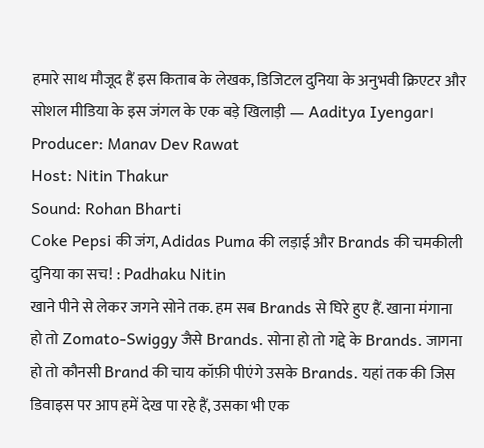हमारे साथ मौजूद हैं इस किताब के लेखक, डिजिटल दुनिया के अनुभवी क्रिएटर और सोशल मीडिया के इस जंगल के एक बड़े खिलाड़ी — Aaditya Iyengar।
Producer: Manav Dev Rawat
Host: Nitin Thakur
Sound: Rohan Bharti
Coke Pepsi की जंग, Adidas Puma की लड़ाई और Brands की चमकीली दुनिया का सच! : Padhaku Nitin
खाने पीने से लेकर जगने सोने तक. हम सब Brands से घिरे हुए हैं. खाना मंगाना हो तो Zomato-Swiggy जैसे Brands. सोना हो तो गद्दे के Brands. जागना हो तो कौनसी Brand की चाय कॉफ़ी पीएंगे उसके Brands. यहां तक की जिस डिवाइस पर आप हमें देख पा रहे हैं, उसका भी एक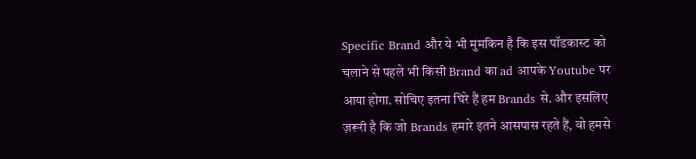Specific Brand और ये भी मुमकिन है कि इस पॉडकास्ट को चलाने से पहले भी किसी Brand का ad आपके Youtube पर आया होगा. सोचिए इतना घिरे हैं हम Brands से. और इसलिए ज़रूरी है कि जो Brands हमारे इतने आसपास रहते हैं, वो हमसे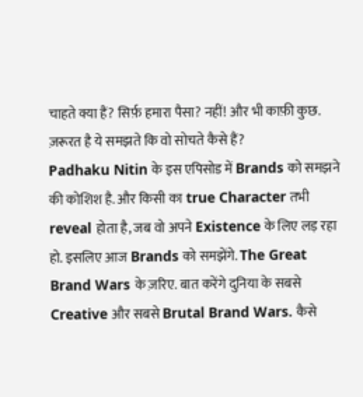चाहते क्या हैं? सिर्फ़ हमारा पैसा? नहीं! और भी काफ़ी कुछ. ज़रूरत है ये समझते कि वो सोचते कैसे हैं?
Padhaku Nitin के इस एपिसोड में Brands को समझने की कोशिश है. और किसी का true Character तभी reveal होता है, जब वो अपने Existence के लिए लड़ रहा हो. इसलिए आज Brands को समझेंगे. The Great Brand Wars के ज़रिए. बात करेंगे दुनिया के सबसे Creative और सबसे Brutal Brand Wars. कैसे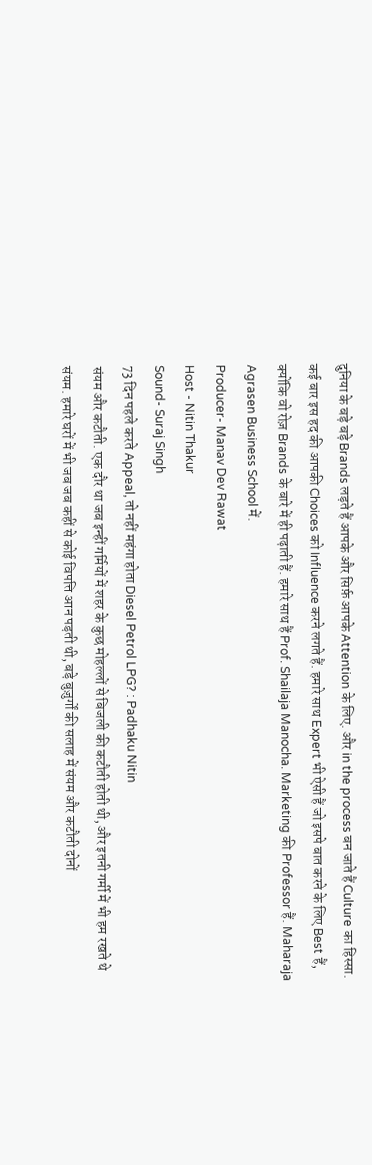दुनिया के बड़े बड़े Brands लड़ते हैं आपके और सिर्फ़ आपके Attention के लिए. और in the process बन जाते हैं Culture का हिस्सा. कई बार इस हद की आपकी Choices को Influence करने लगते हैं. हमारे साथ Expert भी ऐसी हैं जो इसपे बात करने के लिए Best हैं, क्योंकि वो रोज़ Brands के बारे में ही पढ़ाती हैं. हमारे साथ हैं Prof. Shailaja Manocha. Marketing की Professor हैं. Maharaja Agrasen Business School में.
Producer- Manav Dev Rawat
Host - Nitin Thakur
Sound- Suraj Singh
73 दिन पहले करते Appeal, तो नहीं महंगा होता Diesel Petrol LPG? : Padhaku Nitin
संयम और कटौती. एक दौर था जब इन्हीं गर्मियों में शहर के कुछ मोहल्लों से बिजली की कटौती होती थी, और इतनी गर्मी में भी हम रखते थे संयम. हमारे घरों में भी जब जब कहीं से कोई विपत्ति आन पड़ती थी, बड़े बुज़ुर्गों की सलाह में संयम और कटौती दोनों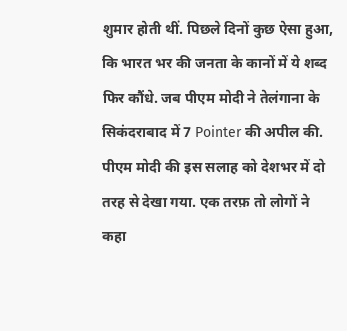शुमार होती थीं. पिछले दिनों कुछ ऐसा हुआ, कि भारत भर की जनता के कानों में ये शब्द फिर कौंधे. जब पीएम मोदी ने तेलंगाना के सिकंदराबाद में 7 Pointer की अपील की. पीएम मोदी की इस सलाह को देशभर में दो तरह से देखा गया. एक तरफ़ तो लोगों ने कहा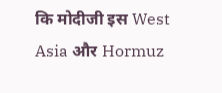कि मोदीजी इस West Asia और Hormuz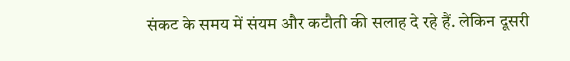संकट के समय में संयम और कटौती की सलाह दे रहे हैं. लेकिन दूसरी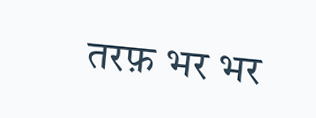तरफ़ भर भर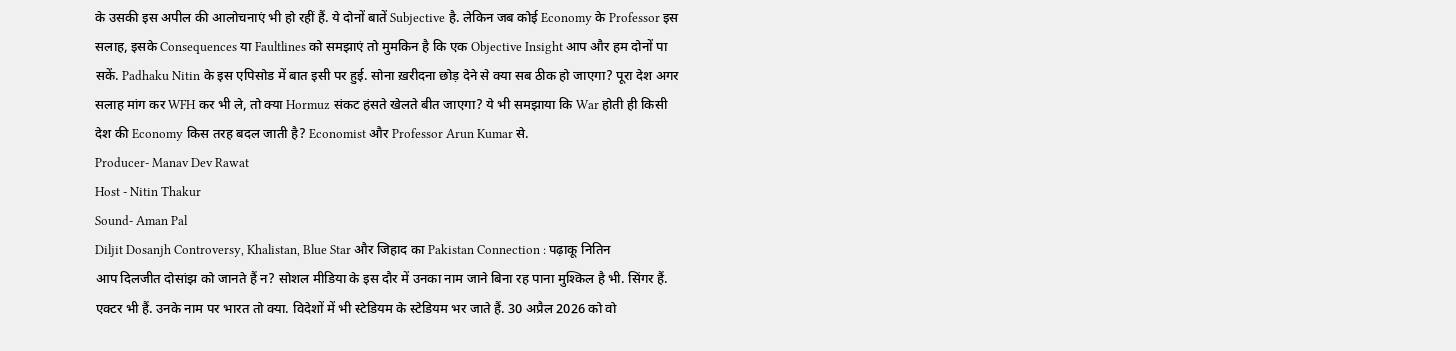के उसकी इस अपील की आलोचनाएं भी हो रहीं हैं. ये दोनों बातें Subjective है. लेकिन जब कोई Economy के Professor इस सलाह, इसके Consequences या Faultlines को समझाएं तो मुमकिन है कि एक Objective Insight आप और हम दोनों पा सकें. Padhaku Nitin के इस एपिसोड में बात इसी पर हुई. सोना ख़रीदना छोड़ देने से क्या सब ठीक हो जाएगा? पूरा देश अगर सलाह मांग कर WFH कर भी ले, तो क्या Hormuz संकट हंसते खेलते बीत जाएगा? ये भी समझाया कि War होती ही किसी देश की Economy किस तरह बदल जाती है? Economist और Professor Arun Kumar से.
Producer- Manav Dev Rawat
Host - Nitin Thakur
Sound- Aman Pal
Diljit Dosanjh Controversy, Khalistan, Blue Star और जिहाद का Pakistan Connection : पढ़ाकू नितिन
आप दिलजीत दोसांझ को जानते हैं न? सोशल मीडिया के इस दौर में उनका नाम जाने बिना रह पाना मुश्किल है भी. सिंगर हैं. एक्टर भी हैं. उनके नाम पर भारत तो क्या. विदेशों में भी स्टेडियम के स्टेडियम भर जाते हैं. 30 अप्रैल 2026 को वो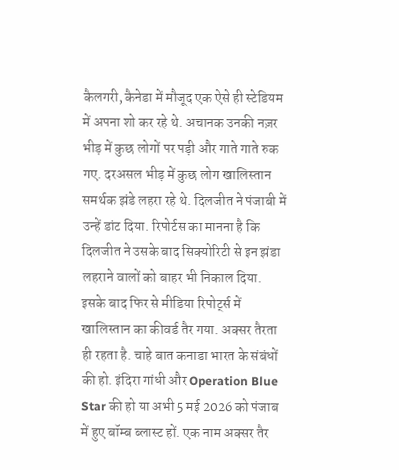कैलगरी, कैनेडा में मौजूद एक ऐसे ही स्टेडियम में अपना शो कर रहे थे. अचानक उनकी नज़र भीड़ में कुछ लोगों पर पड़ी और गाते गाते रुक गए. दरअसल भीड़ में कुछ लोग खालिस्तान समर्थक झंडे लहरा रहे थे. दिलजीत ने पंजाबी में उन्हें डांट दिया. रिपोर्टस का मानना है कि दिलजीत ने उसके बाद सिक्योरिटी से इन झंडा लहराने वालों को बाहर भी निकाल दिया. इसके बाद फिर से मीडिया रिपोर्ट्स में खालिस्तान का कीवर्ड तैर गया. अक्सर तैरता ही रहता है. चाहे बात कनाडा भारत के संबंधों की हो. इंदिरा गांधी और Operation Blue Star की हो या अभी 5 मई 2026 को पंजाब में हुए बॉम्ब ब्लास्ट हों. एक नाम अक्सर तैर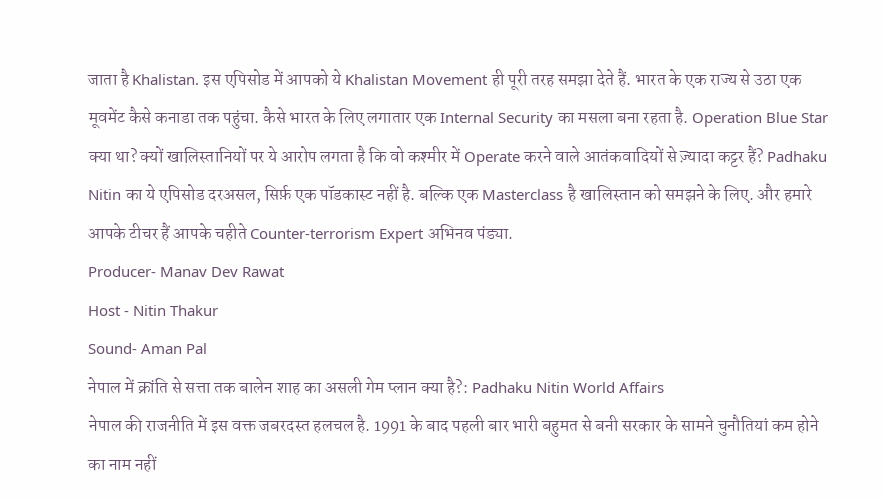जाता है Khalistan. इस एपिसोड में आपको ये Khalistan Movement ही पूरी तरह समझा देते हैं. भारत के एक राज्य से उठा एक मूवमेंट कैसे कनाडा तक पहुंचा. कैसे भारत के लिए लगातार एक Internal Security का मसला बना रहता है. Operation Blue Star क्या था? क्यों खालिस्तानियों पर ये आरोप लगता है कि वो कश्मीर में Operate करने वाले आतंकवादियों से ज़्यादा कट्टर हैं? Padhaku Nitin का ये एपिसोड दरअसल, सिर्फ़ एक पॉडकास्ट नहीं है. बल्कि एक Masterclass है खालिस्तान को समझने के लिए. और हमारे आपके टीचर हैं आपके चहीते Counter-terrorism Expert अभिनव पंड्या.
Producer- Manav Dev Rawat
Host - Nitin Thakur
Sound- Aman Pal
नेपाल में क्रांति से सत्ता तक बालेन शाह का असली गेम प्लान क्या है?: Padhaku Nitin World Affairs
नेपाल की राजनीति में इस वक्त जबरदस्त हलचल है. 1991 के बाद पहली बार भारी बहुमत से बनी सरकार के सामने चुनौतियां कम होने का नाम नहीं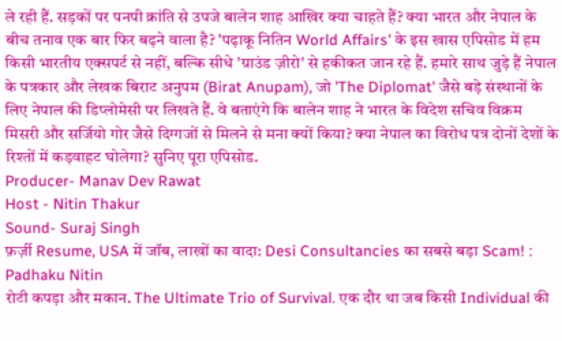ले रही हैं. सड़कों पर पनपी क्रांति से उपजे बालेन शाह आखिर क्या चाहते हैं? क्या भारत और नेपाल के बीच तनाव एक बार फिर बढ़ने वाला है? 'पढ़ाकू नितिन World Affairs' के इस खास एपिसोड में हम किसी भारतीय एक्सपर्ट से नहीं, बल्कि सीधे 'ग्राउंड ज़ीरो' से हकीकत जान रहे हैं. हमारे साथ जुड़े हैं नेपाल के पत्रकार और लेखक बिराट अनुपम (Birat Anupam), जो 'The Diplomat' जैसे बड़े संस्थानों के लिए नेपाल की डिप्लोमेसी पर लिखते हैं. वे बताएंगे कि बालेन शाह ने भारत के विदेश सचिव विक्रम मिसरी और सर्जियो गोर जैसे दिग्गजों से मिलने से मना क्यों किया? क्या नेपाल का विरोध पत्र दोनों देशों के रिश्तों में कड़वाहट घोलेगा? सुनिए पूरा एपिसोड.
Producer- Manav Dev Rawat
Host - Nitin Thakur
Sound- Suraj Singh
फ़र्ज़ी Resume, USA में जॉब, लाखों का वादा: Desi Consultancies का सबसे बड़ा Scam! : Padhaku Nitin
रोटी कपड़ा और मकान. The Ultimate Trio of Survival. एक दौर था जब किसी Individual की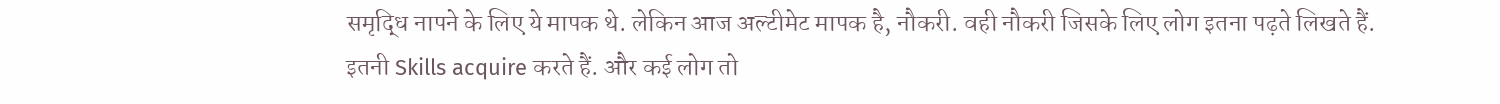समृद्धि नापने के लिए ये मापक थे. लेकिन आज अल्टीमेट मापक है, नौकरी. वही नौकरी जिसके लिए लोग इतना पढ़ते लिखते हैं. इतनी Skills acquire करते हैं. और कई लोग तो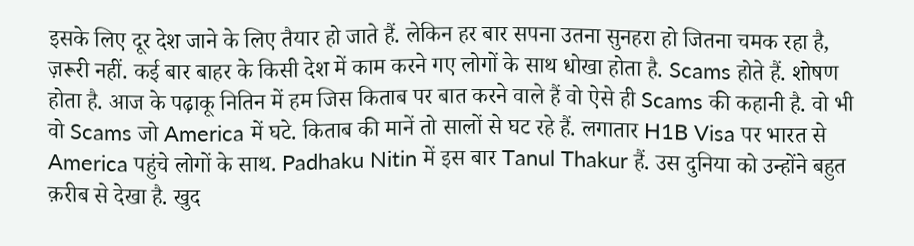इसके लिए दूर देश जाने के लिए तैयार हो जाते हैं. लेकिन हर बार सपना उतना सुनहरा हो जितना चमक रहा है, ज़रूरी नहीं. कई बार बाहर के किसी देश में काम करने गए लोगों के साथ धोखा होता है. Scams होते हैं. शोषण होता है. आज के पढ़ाकू नितिन में हम जिस किताब पर बात करने वाले हैं वो ऐसे ही Scams की कहानी है. वो भी वो Scams जो America में घटे. किताब की मानें तो सालों से घट रहे हैं. लगातार H1B Visa पर भारत से America पहुंचे लोगों के साथ. Padhaku Nitin में इस बार Tanul Thakur हैं. उस दुनिया को उन्होंने बहुत क़रीब से देखा है. खुद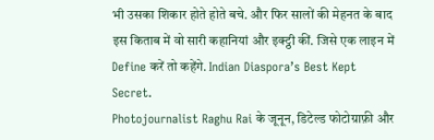भी उसका शिकार होते होते बचे. और फिर सालों की मेहनत के बाद इस किताब में वो सारी कहानियां और इक्ट्ठी कीं. जिसे एक लाइन में Define करें तो कहेंगे. Indian Diaspora’s Best Kept Secret.
Photojournalist Raghu Rai के जूनून, डिटेल्ड फोटोग्राफ़ी और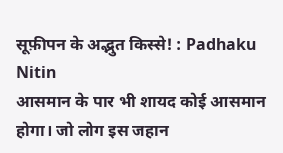सूफ़ीपन के अद्भुत किस्से! : Padhaku Nitin
आसमान के पार भी शायद कोई आसमान होगा। जो लोग इस जहान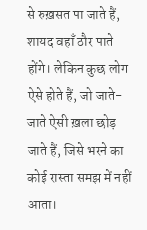से रुख़सत पा जाते हैं, शायद वहाँ ठौर पाते होंगे। लेकिन कुछ लोग ऐसे होते हैं, जो जाते-जाते ऐसी ख़ला छोड़ जाते हैं, जिसे भरने का कोई रास्ता समझ में नहीं आता।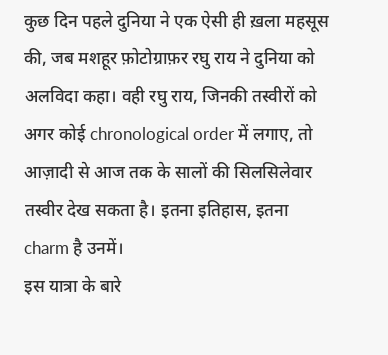कुछ दिन पहले दुनिया ने एक ऐसी ही ख़ला महसूस की, जब मशहूर फ़ोटोग्राफ़र रघु राय ने दुनिया को अलविदा कहा। वही रघु राय, जिनकी तस्वीरों को अगर कोई chronological order में लगाए, तो आज़ादी से आज तक के सालों की सिलसिलेवार तस्वीर देख सकता है। इतना इतिहास, इतना charm है उनमें।
इस यात्रा के बारे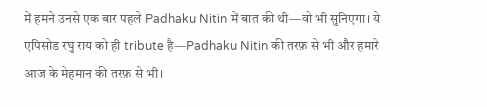में हमने उनसे एक बार पहले Padhaku Nitin में बात की थी—वो भी सुनिएगा। ये एपिसोड रघु राय को ही tribute है—Padhaku Nitin की तरफ़ से भी और हमारे आज के मेहमान की तरफ़ से भी।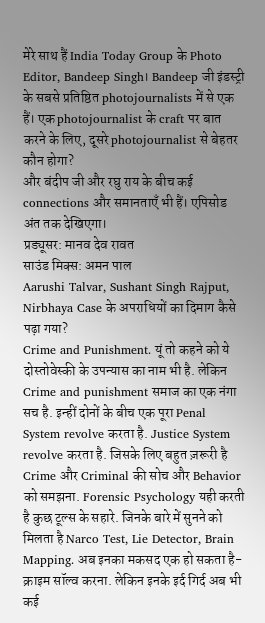मेरे साथ हैं India Today Group के Photo Editor, Bandeep Singh। Bandeep जी इंडस्ट्री के सबसे प्रतिष्ठित photojournalists में से एक हैं। एक photojournalist के craft पर बात करने के लिए, दूसरे photojournalist से बेहतर कौन होगा?
और बंदीप जी और रघु राय के बीच कई connections और समानताएँ भी हैं। एपिसोड अंत तक देखिएगा।
प्रड्यूसर: मानव देव रावत
साउंड मिक्स: अमन पाल
Aarushi Talvar, Sushant Singh Rajput, Nirbhaya Case के अपराधियों का दिमाग कैसे पढ़ा गया?
Crime and Punishment. यूं तो कहने को ये दोस्तोवेस्की के उपन्यास का नाम भी है. लेकिन Crime and punishment समाज का एक नंगा सच है. इन्हीं दोनों के बीच एक पूरा Penal System revolve करता है. Justice System revolve करता है. जिसके लिए बहुत ज़रूरी है Crime और Criminal की सोच और Behavior को समझना. Forensic Psychology यही करती है कुछ टूल्स के सहारे. जिनके बारे में सुनने को मिलता है Narco Test, Lie Detector, Brain Mapping. अब इनका मकसद एक हो सकता है- क्राइम सॉल्व करना. लेकिन इनके इर्द गिर्द अब भी कई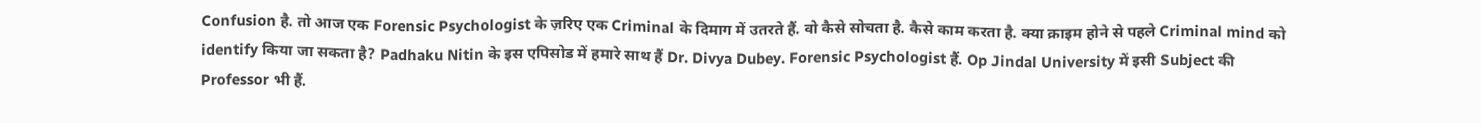Confusion है. तो आज एक Forensic Psychologist के ज़रिए एक Criminal के दिमाग में उतरते हैं. वो कैसे सोचता है. कैसे काम करता है. क्या क्राइम होने से पहले Criminal mind को identify किया जा सकता है? Padhaku Nitin के इस एपिसोड में हमारे साथ हैं Dr. Divya Dubey. Forensic Psychologist हैं. Op Jindal University में इसी Subject की Professor भी हैं.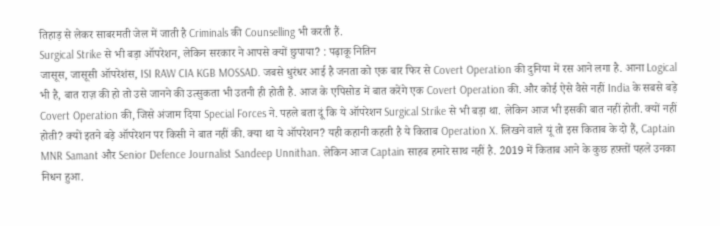तिहाड़ से लेकर साबरमती जेल में जाती है Criminals की Counselling भी करती हैं.
Surgical Strike से भी बड़ा ऑपरेशन, लेकिन सरकार ने आपसे क्यों छुपाया? : पढ़ाकू नितिन
जासूस, जासूसी ऑपरेशंस, ISI RAW CIA KGB MOSSAD. जबसे धुरंधर आई है जनता को एक बार फिर से Covert Operation की दुनिया में रस आने लगा है. आना Logical भी है, बात राज़ की हो तो उसे जानने की उत्सुकता भी उतनी ही होती है. आज के एपिसोड में बात करेंगे एक Covert Operation की. और कोई ऐसे वैसे नहीं India के सबसे बड़े Covert Operation की, जिसे अंजाम दिया Special Forces ने. पहले बता दूं कि ये ऑपरेशन Surgical Strike से भी बड़ा था. लेकिन आज भी इसकी बात नहीं होती. क्यों नहीं होती? क्यों इतने बड़े ऑपरेशन पर किसी ने बात नहीं की. क्या था ये ऑपरेशन? यही कहानी कहती है ये किताब Operation X. लिखने वाले यूं तो इस किताब के दो हैं, Captain MNR Samant और Senior Defence Journalist Sandeep Unnithan. लेकिन आज Captain साहब हमारे साथ नहीं है. 2019 में किताब आने के कुछ हफ़्तों पहले उनका निधन हुआ.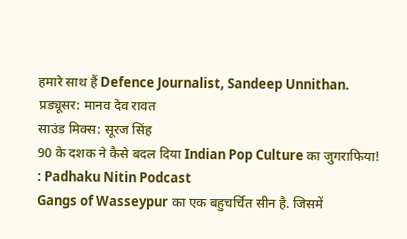हमारे साथ हैं Defence Journalist, Sandeep Unnithan.
प्रड्यूसर: मानव देव रावत
साउंड मिक्स: सूरज सिंह
90 के दशक ने कैसे बदल दिया Indian Pop Culture का जुगराफिया! : Padhaku Nitin Podcast
Gangs of Wasseypur का एक बहुचर्चित सीन है. जिसमें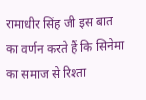रामाधीर सिंह जी इस बात का वर्णन करते हैं कि सिनेमा का समाज से रिश्ता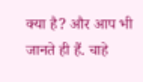क्या है? और आप भी जानते ही हैं. चाहे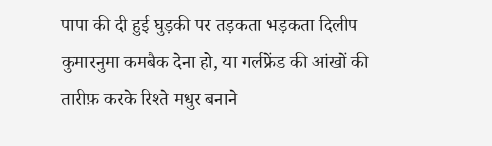पापा की दी हुई घुड़की पर तड़कता भड़कता दिलीप कुमारनुमा कमबैक देना हो, या गर्लफ्रेंड की आंखों की तारीफ़ करके रिश्ते मधुर बनाने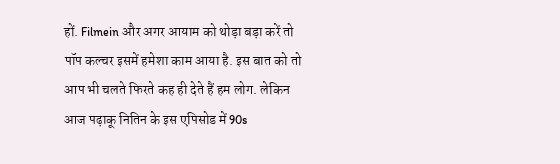हों. Filmein और अगर आयाम को थोड़ा बड़ा करें तो पॉप कल्चर इसमें हमेशा काम आया है. इस बात को तो आप भी चलते फिरते कह ही देते हैं हम लोग. लेकिन आज पढ़ाकू नितिन के इस एपिसोड में 90s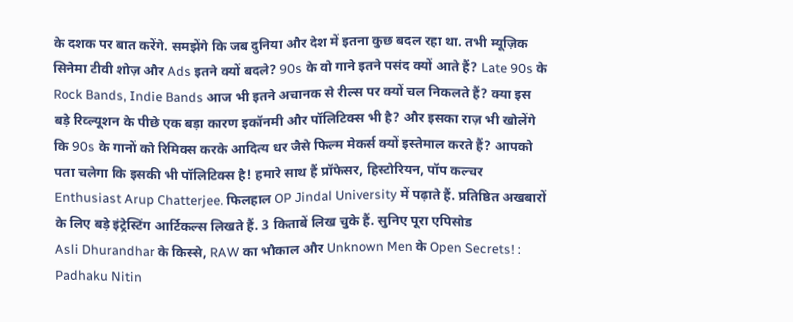के दशक पर बात करेंगे. समझेंगे कि जब दुनिया और देश में इतना कुछ बदल रहा था. तभी म्यूज़िक सिनेमा टीवी शोज़ और Ads इतने क्यों बदले? 90s के वो गाने इतने पसंद क्यों आते हैं? Late 90s के Rock Bands, Indie Bands आज भी इतने अचानक से रील्स पर क्यों चल निकलते हैं? क्या इस बड़े रिव्ल्यूशन के पीछे एक बड़ा कारण इकॉनमी और पॉलिटिक्स भी है? और इसका राज़ भी खोलेंगे कि 90s के गानों को रिमिक्स करके आदित्य धर जैसे फिल्म मेकर्स क्यों इस्तेमाल करते हैं? आपको पता चलेगा कि इसकी भी पॉलिटिक्स है! हमारे साथ हैं प्रॉफेसर, हिस्टोरियन, पॉप कल्चर Enthusiast Arup Chatterjee. फिलहाल OP Jindal University में पढ़ाते हैं. प्रतिष्ठित अखबारों के लिए बड़े इंट्रेस्टिंग आर्टिकल्स लिखते हैं. 3 किताबें लिख चुके हैं. सुनिए पूरा एपिसोड
Asli Dhurandhar के किस्से, RAW का भौकाल और Unknown Men के Open Secrets! : Padhaku Nitin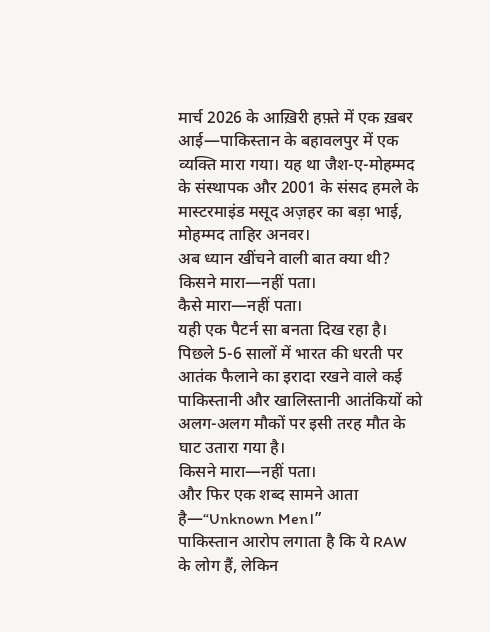मार्च 2026 के आख़िरी हफ़्ते में एक ख़बर आई—पाकिस्तान के बहावलपुर में एक व्यक्ति मारा गया। यह था जैश-ए-मोहम्मद के संस्थापक और 2001 के संसद हमले के मास्टरमाइंड मसूद अज़हर का बड़ा भाई, मोहम्मद ताहिर अनवर।
अब ध्यान खींचने वाली बात क्या थी?
किसने मारा—नहीं पता।
कैसे मारा—नहीं पता।
यही एक पैटर्न सा बनता दिख रहा है। पिछले 5-6 सालों में भारत की धरती पर आतंक फैलाने का इरादा रखने वाले कई पाकिस्तानी और खालिस्तानी आतंकियों को अलग-अलग मौकों पर इसी तरह मौत के घाट उतारा गया है।
किसने मारा—नहीं पता।
और फिर एक शब्द सामने आता है—“Unknown Men।”
पाकिस्तान आरोप लगाता है कि ये RAW के लोग हैं, लेकिन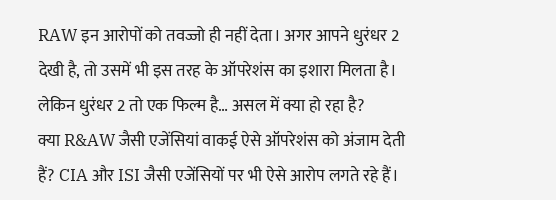RAW इन आरोपों को तवज्जो ही नहीं देता। अगर आपने धुरंधर 2 देखी है, तो उसमें भी इस तरह के ऑपरेशंस का इशारा मिलता है। लेकिन धुरंधर 2 तो एक फिल्म है… असल में क्या हो रहा है?
क्या R&AW जैसी एजेंसियां वाकई ऐसे ऑपरेशंस को अंजाम देती हैं? CIA और ISI जैसी एजेंसियों पर भी ऐसे आरोप लगते रहे हैं।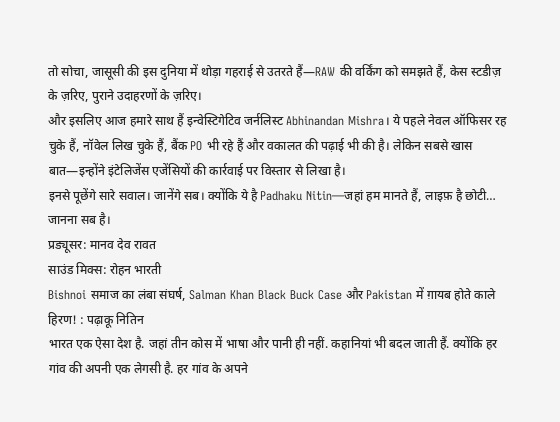तो सोचा, जासूसी की इस दुनिया में थोड़ा गहराई से उतरते हैं—RAW की वर्किंग को समझते हैं, केस स्टडीज़ के ज़रिए, पुराने उदाहरणों के ज़रिए।
और इसलिए आज हमारे साथ हैं इन्वेस्टिगेटिव जर्नलिस्ट Abhinandan Mishra। ये पहले नेवल ऑफिसर रह चुके हैं, नॉवेल लिख चुके हैं, बैंक PO भी रहे हैं और वकालत की पढ़ाई भी की है। लेकिन सबसे खास बात—इन्होंने इंटेलिजेंस एजेंसियों की कार्रवाई पर विस्तार से लिखा है।
इनसे पूछेंगे सारे सवाल। जानेंगे सब। क्योंकि ये है Padhaku Nitin—जहां हम मानते हैं, लाइफ़ है छोटी… जानना सब है।
प्रड्यूसर: मानव देव रावत
साउंड मिक्स: रोहन भारती
Bishnoi समाज का लंबा संघर्ष, Salman Khan Black Buck Case और Pakistan में ग़ायब होते काले हिरण! : पढ़ाकू नितिन
भारत एक ऐसा देश है. जहां तीन कोस में भाषा और पानी ही नहीं. कहानियां भी बदल जाती हैं. क्योंकि हर गांव की अपनी एक लेगसी है. हर गांव के अपने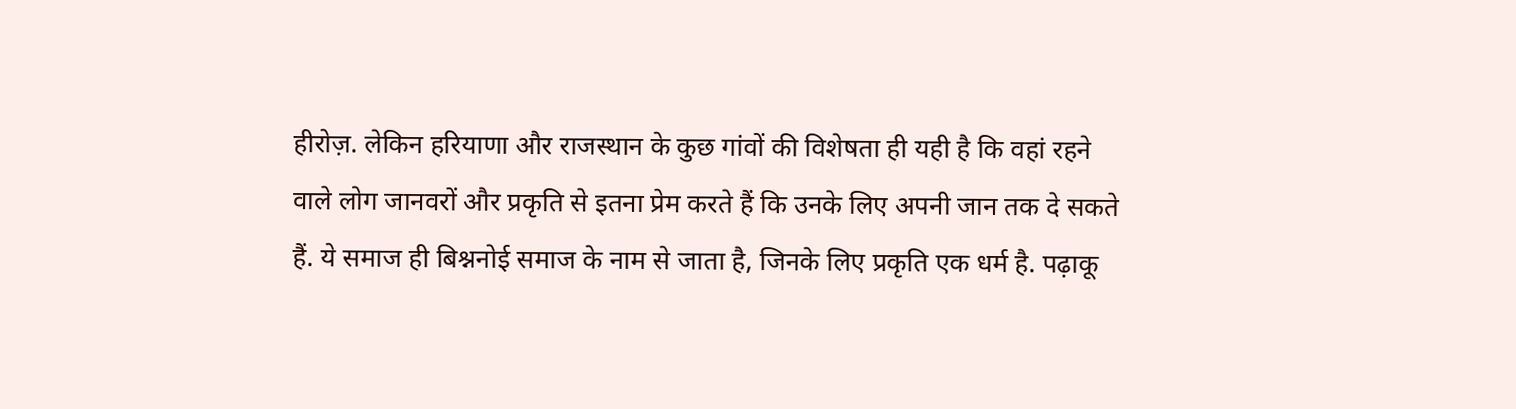हीरोज़. लेकिन हरियाणा और राजस्थान के कुछ गांवों की विशेषता ही यही है कि वहां रहने वाले लोग जानवरों और प्रकृति से इतना प्रेम करते हैं कि उनके लिए अपनी जान तक दे सकते हैं. ये समाज ही बिश्ननोई समाज के नाम से जाता है, जिनके लिए प्रकृति एक धर्म है. पढ़ाकू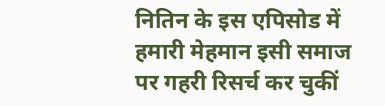नितिन के इस एपिसोड में हमारी मेहमान इसी समाज पर गहरी रिसर्च कर चुकीं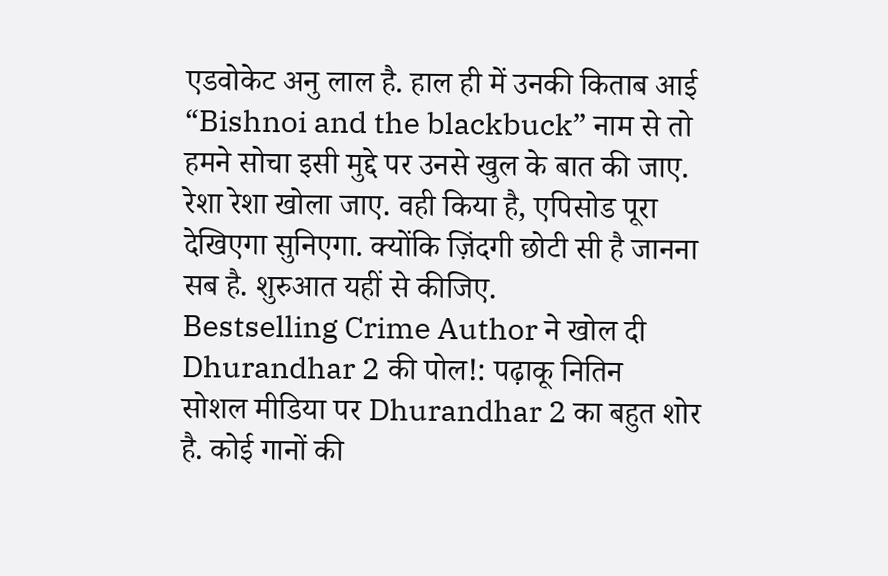एडवोकेट अनु लाल है. हाल ही में उनकी किताब आई “Bishnoi and the blackbuck” नाम से तो हमने सोचा इसी मुद्दे पर उनसे खुल के बात की जाए. रेशा रेशा खोला जाए. वही किया है, एपिसोड पूरा देखिएगा सुनिएगा. क्योंकि ज़िंदगी छोटी सी है जानना सब है. शुरुआत यहीं से कीजिए.
Bestselling Crime Author ने खोल दी Dhurandhar 2 की पोल!: पढ़ाकू नितिन
सोशल मीडिया पर Dhurandhar 2 का बहुत शोर है. कोई गानों की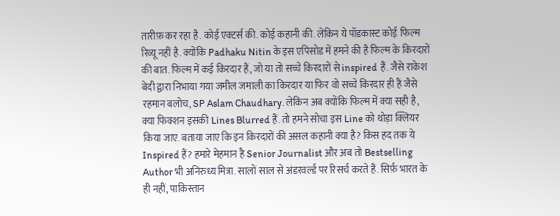तारीफ़ कर रहा है. कोई एक्टर्स की. कोई कहानी की. लेकिन ये पॉडकास्ट कोई फिल्म रिव्यू नहीं है. क्योंकि Padhaku Nitin के इस एपिसोड में हमने की है फिल्म के किरदारों की बात. फिल्म में कई किरदार हैं, जो या तो सच्चे किरदारों से inspired हैं. जैसे राकेश बेदी द्वारा निभाया गया जमील जमाली का किरदार या फिर वो सच्चे किरदार ही हैं जैसे रहमान बलोच, SP Aslam Chaudhary. लेकिन अब क्योंकि फिल्म में क्या सही है, क्या फिक्शन इसकी Lines Blurred हैं. तो हमने सोचा इस Line को थोड़ा क्लियर किया जाए. बताया जाए कि इन किरदारों की असल कहानी क्या है? किस हद तक ये Inspired हैं? हमारे मेहमान है Senior Journalist और अब तो Bestselling Author भी अनिरुध्य मित्रा. सालों साल से अंडरवर्ल्ड पर रिसर्च करते हैं. सिर्फ़ भारत के ही नहीं, पाकिस्तान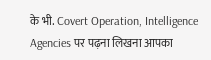के भी. Covert Operation, Intelligence Agencies पर पढ़ना लिखना आपका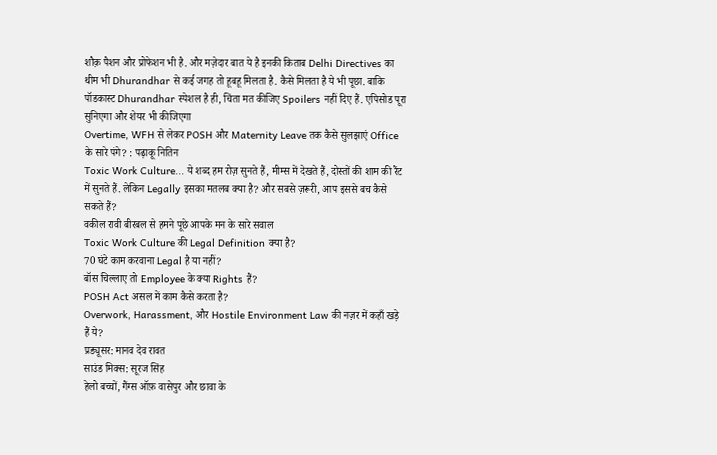शौक़ पैशन और प्रोफेशन भी है. और मज़ेदार बात ये है इनकी किताब Delhi Directives का थीम भी Dhurandhar से कई जगह तो हूबहू मिलता है. कैसे मिलता है ये भी पूछा. बाकि पॉडकास्ट Dhurandhar स्पेशल है ही, चिंता मत कीजिए Spoilers नहीं दिए हैं. एपिसोड पूरा सुनिएगा और शेयर भी कीजिएगा
Overtime, WFH से लेकर POSH और Maternity Leave तक कैसे सुलझाएं Office के सारे पंगे? : पढ़ाकू नितिन
Toxic Work Culture... ये शब्द हम रोज़ सुनते हैं, मीम्स में देखते हैं, दोस्तों की शाम की रैंट में सुनते हैं. लेकिन Legally इसका मतलब क्या है? और सबसे ज़रूरी, आप इससे बच कैसे सकते हैं?
वकील रावी बीरबल से हमने पूछे आपके मन के सारे सवाल
Toxic Work Culture की Legal Definition क्या है?
70 घंटे काम करवाना Legal है या नहीं?
बॉस चिल्लाए तो Employee के क्या Rights हैं?
POSH Act असल में काम कैसे करता है?
Overwork, Harassment, और Hostile Environment Law की नज़र में कहाँ खड़े हैं ये?
प्रड्यूसर: मानव देव रावत
साउंड मिक्स: सूरज सिंह
हेलो बच्चों, गैंग्स ऑफ़ वासेपुर और छावा के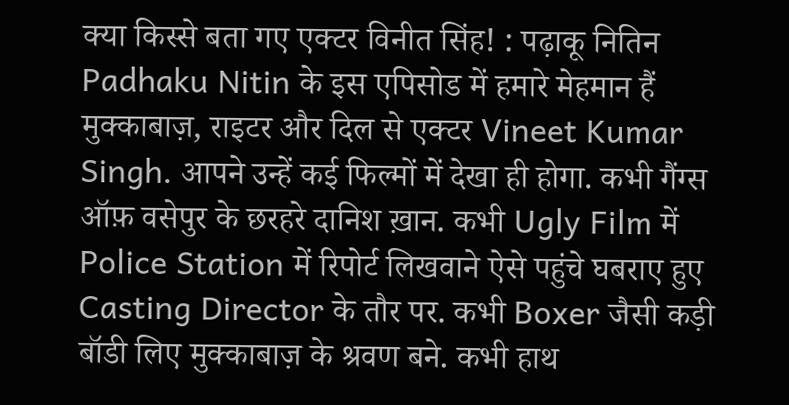क्या किस्से बता गए एक्टर विनीत सिंह! : पढ़ाकू नितिन
Padhaku Nitin के इस एपिसोड में हमारे मेहमान हैं मुक्काबाज़, राइटर और दिल से एक्टर Vineet Kumar Singh. आपने उन्हें कई फिल्मों में देखा ही होगा. कभी गैंग्स ऑफ़ वसेपुर के छरहरे दानिश ख़ान. कभी Ugly Film में Police Station में रिपोर्ट लिखवाने ऐसे पहुंचे घबराए हुए Casting Director के तौर पर. कभी Boxer जैसी कड़ी बॉडी लिए मुक्काबाज़ के श्रवण बने. कभी हाथ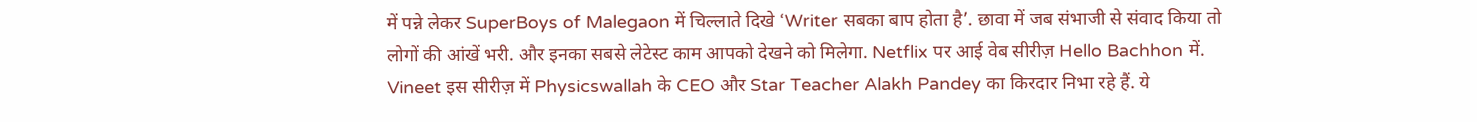में पन्ने लेकर SuperBoys of Malegaon में चिल्लाते दिखे ‘Writer सबका बाप होता है’. छावा में जब संभाजी से संवाद किया तो लोगों की आंखें भरी. और इनका सबसे लेटेस्ट काम आपको देखने को मिलेगा. Netflix पर आई वेब सीरीज़ Hello Bachhon में. Vineet इस सीरीज़ में Physicswallah के CEO और Star Teacher Alakh Pandey का किरदार निभा रहे हैं. ये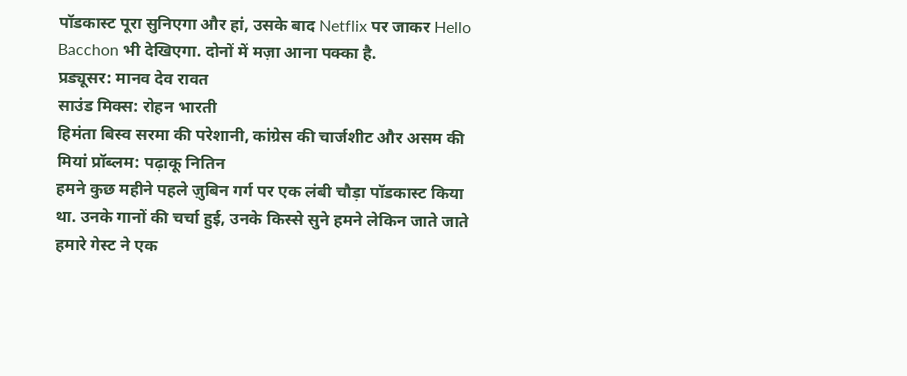पॉडकास्ट पूरा सुनिएगा और हां, उसके बाद Netflix पर जाकर Hello Bacchon भी देखिएगा. दोनों में मज़ा आना पक्का है.
प्रड्यूसर: मानव देव रावत
साउंड मिक्स: रोहन भारती
हिमंता बिस्व सरमा की परेशानी, कांग्रेस की चार्जशीट और असम की मियां प्रॉब्लम: पढ़ाकू नितिन
हमने कुछ महीने पहले ज़ुबिन गर्ग पर एक लंबी चौड़ा पॉडकास्ट किया था. उनके गानों की चर्चा हुई, उनके किस्से सुने हमने लेकिन जाते जाते हमारे गेस्ट ने एक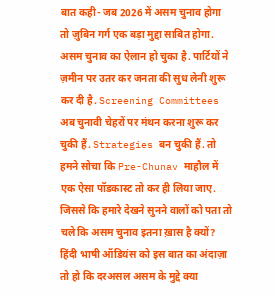बात कही- जब 2026 में असम चुनाव होगा तो ज़ुबिन गर्ग एक बड़ा मुद्दा साबित होगा. असम चुनाव का ऐलान हो चुका है. पार्टियों ने ज़मीन पर उतर कर जनता की सुध लेनी शुरू कर दी है. Screening Committees अब चुनावी चेहरों पर मंथन करना शुरू कर चुकी हैं. Strategies बन चुकी हैं. तो हमने सोचा कि Pre-Chunav माहौल में एक ऐसा पॉडकास्ट तो कर ही लिया जाए. जिससे कि हमारे देखने सुनने वालों को पता तो चले कि असम चुनाव इतना ख़ास है क्यों? हिंदी भाषी ऑडियंस को इस बात का अंदाज़ा तो हो कि दरअसल असम के मुद्दे क्या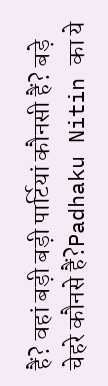हैं? वहां बड़ी बड़ी पार्टियां कौनसी हैं? बड़े चेहरे कौनसे हैं?Padhaku Nitin का ये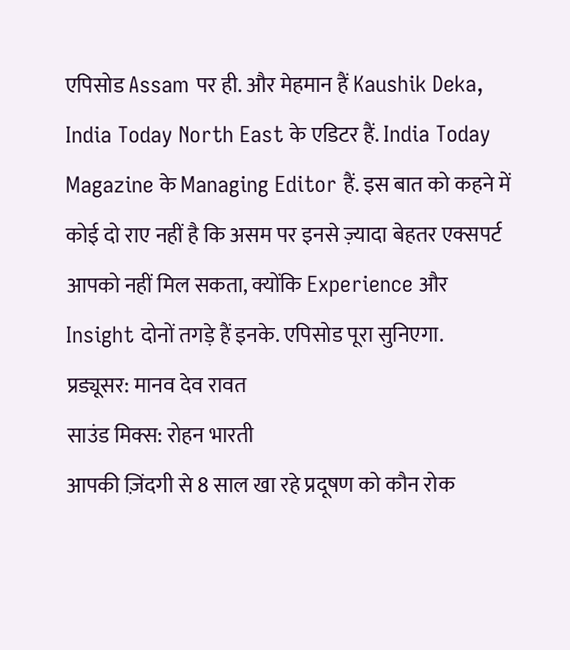एपिसोड Assam पर ही. और मेहमान हैं Kaushik Deka, India Today North East के एडिटर हैं. India Today Magazine के Managing Editor हैं. इस बात को कहने में कोई दो राए नहीं है कि असम पर इनसे ज़्यादा बेहतर एक्सपर्ट आपको नहीं मिल सकता, क्योंकि Experience और Insight दोनों तगड़े हैं इनके. एपिसोड पूरा सुनिएगा.
प्रड्यूसर: मानव देव रावत
साउंड मिक्स: रोहन भारती
आपकी ज़िंदगी से 8 साल खा रहे प्रदूषण को कौन रोक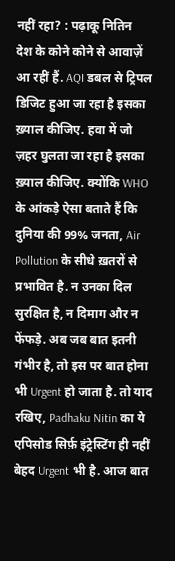नहीं रहा? : पढ़ाकू नितिन
देश के कोने कोने से आवाज़ें आ रहीं हैं. AQI डबल से ट्रिपल डिजिट हुआ जा रहा है इसका ख़्याल कीजिए. हवा में जो ज़हर घुलता जा रहा है इसका ख़्याल कीजिए. क्योंकि WHO के आंकड़े ऐसा बताते हैं कि दुनिया की 99% जनता, Air Pollution के सीधे ख़तरों से प्रभावित है. न उनका दिल सुरक्षित है, न दिमाग और न फेंफड़े. अब जब बात इतनी गंभीर है, तो इस पर बात होना भी Urgent हो जाता है. तो याद रखिए, Padhaku Nitin का ये एपिसोड सिर्फ़ इंट्रेस्टिंग ही नहीं बेहद Urgent भी है. आज बात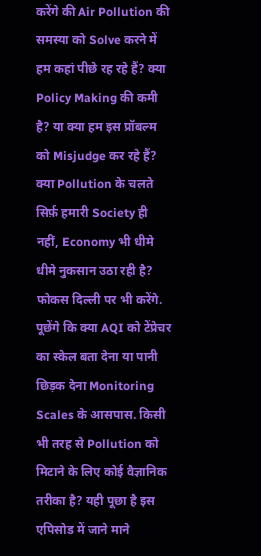करेंगे की Air Pollution की समस्या को Solve करने में हम कहां पीछे रह रहे हैं? क्या Policy Making की कमी है? या क्या हम इस प्रॉबल्म को Misjudge कर रहे हैं? क्या Pollution के चलते सिर्फ़ हमारी Society ही नहीं, Economy भी धीमे धीमे नुकसान उठा रही है? फोकस दिल्ली पर भी करेंगे. पूछेंगे कि क्या AQI को टेंप्रेचर का स्केल बता देना या पानी छिड़क देना Monitoring Scales के आसपास. किसी भी तरह से Pollution को मिटाने के लिए कोई वैज्ञानिक तरीका है? यही पूछा है इस एपिसोड में जाने माने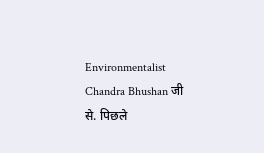Environmentalist Chandra Bhushan जी से. पिछले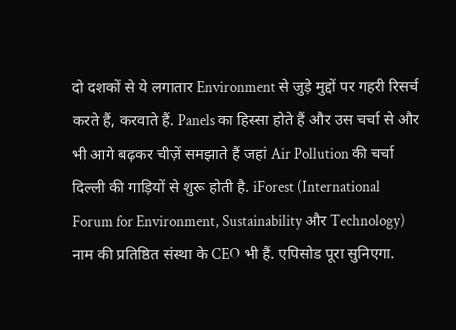दो दशकों से ये लगातार Environment से जुड़े मुद्दों पर गहरी रिसर्च करते हैं, करवाते हैं. Panels का हिस्सा होते हैं और उस चर्चा से और भी आगे बढ़कर चीज़ें समझाते हैं जहां Air Pollution की चर्चा दिल्ली की गाड़ियों से शुरू होती है. iForest (International Forum for Environment, Sustainability और Technology) नाम की प्रतिष्ठित संस्था के CEO भी हैं. एपिसोड पूरा सुनिएगा.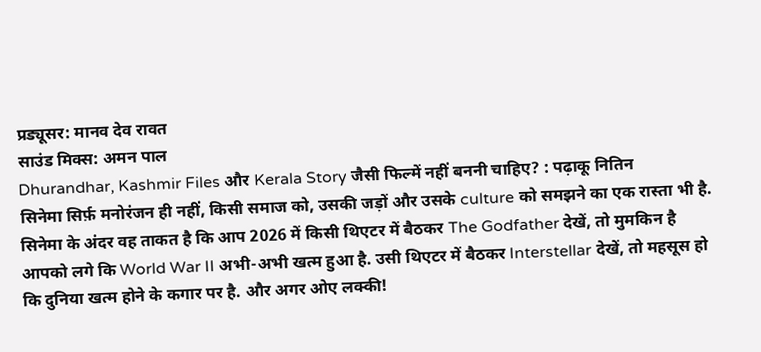प्रड्यूसर: मानव देव रावत
साउंड मिक्स: अमन पाल
Dhurandhar, Kashmir Files और Kerala Story जैसी फिल्में नहीं बननी चाहिए? : पढ़ाकू नितिन
सिनेमा सिर्फ़ मनोरंजन ही नहीं, किसी समाज को, उसकी जड़ों और उसके culture को समझने का एक रास्ता भी है. सिनेमा के अंदर वह ताकत है कि आप 2026 में किसी थिएटर में बैठकर The Godfather देखें, तो मुमकिन है आपको लगे कि World War II अभी-अभी खत्म हुआ है. उसी थिएटर में बैठकर Interstellar देखें, तो महसूस हो कि दुनिया खत्म होने के कगार पर है. और अगर ओए लक्की!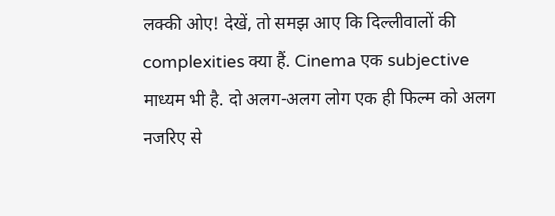लक्की ओए! देखें, तो समझ आए कि दिल्लीवालों की complexities क्या हैं. Cinema एक subjective माध्यम भी है. दो अलग-अलग लोग एक ही फिल्म को अलग नजरिए से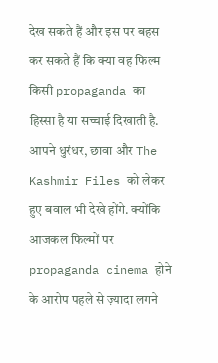देख सकते हैं और इस पर बहस कर सकते हैं कि क्या वह फिल्म किसी propaganda का हिस्सा है या सच्चाई दिखाती है. आपने धुरंधर, छावा और The Kashmir Files को लेकर हुए बवाल भी देखे होंगे. क्योंकि आजकल फिल्मों पर propaganda cinema होने के आरोप पहले से ज़्यादा लगने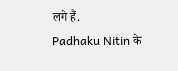लगे हैं.
Padhaku Nitin के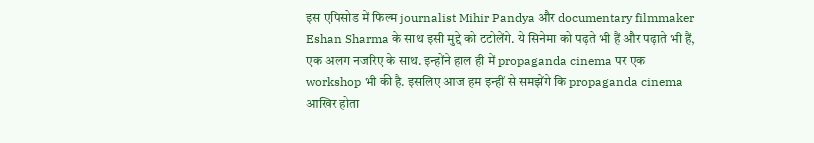इस एपिसोड में फिल्म journalist Mihir Pandya और documentary filmmaker Eshan Sharma के साथ इसी मुद्दे को टटोलेंगे. ये सिनेमा को पढ़ते भी हैं और पढ़ाते भी हैं, एक अलग नजरिए के साथ. इन्होंने हाल ही में propaganda cinema पर एक workshop भी की है. इसलिए आज हम इन्हीं से समझेंगे कि propaganda cinema आखिर होता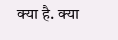क्या है. क्या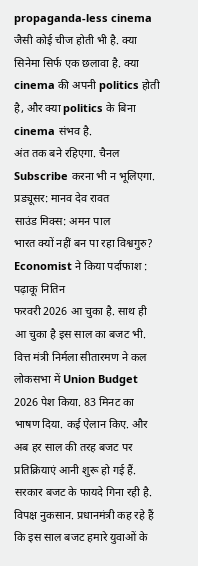propaganda-less cinema जैसी कोई चीज होती भी है. क्या सिनेमा सिर्फ एक छलावा है. क्या cinema की अपनी politics होती है, और क्या politics के बिना cinema संभव है.
अंत तक बने रहिएगा. चैनल Subscribe करना भी न भूलिएगा.
प्रड्यूसर: मानव देव रावत
साउंड मिक्स: अमन पाल
भारत क्यों नहीं बन पा रहा विश्वगुरु? Economist ने किया पर्दाफाश : पढ़ाकू नितिन
फरवरी 2026 आ चुका है. साथ ही आ चुका है इस साल का बजट भी. वित्त मंत्री निर्मला सीतारमण ने कल लोकसभा में Union Budget 2026 पेश किया. 83 मिनट का भाषण दिया. कई ऐलान किए. और अब हर साल की तरह बजट पर प्रतिक्रियाएं आनी शुरू हो गई हैं. सरकार बजट के फायदे गिना रही है. विपक्ष नुकसान. प्रधानमंत्री कह रहे हैं कि इस साल बजट हमारे युवाओं के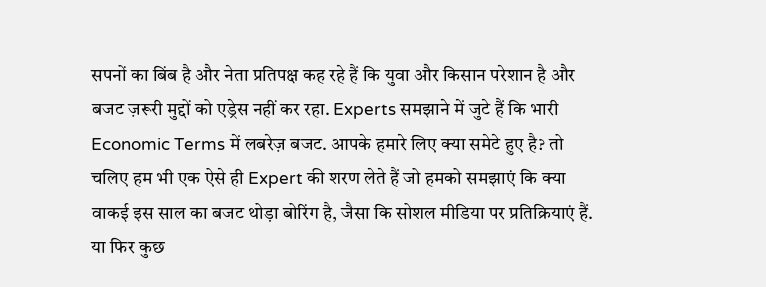सपनों का बिंब है और नेता प्रतिपक्ष कह रहे हैं कि युवा और किसान परेशान है और बजट ज़रूरी मुद्दों को एड्रेस नहीं कर रहा. Experts समझाने में जुटे हैं कि भारी Economic Terms में लबरेज़ बजट. आपके हमारे लिए क्या समेटे हुए है? तो चलिए हम भी एक ऐसे ही Expert की शरण लेते हैं जो हमको समझाएं कि क्या वाकई इस साल का बजट थोड़ा बोरिंग है, जैसा कि सोशल मीडिया पर प्रतिक्रियाएं हैं. या फिर कुछ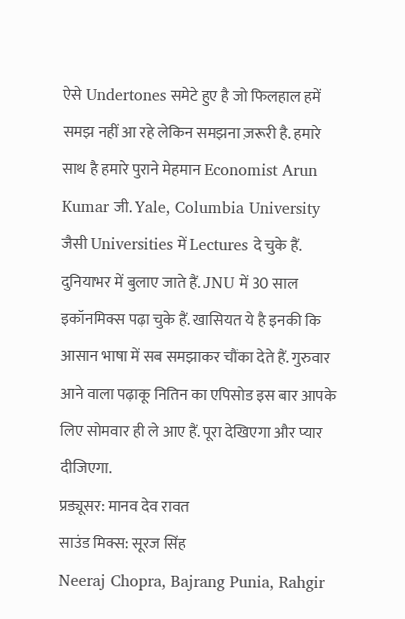ऐसे Undertones समेटे हुए है जो फिलहाल हमें समझ नहीं आ रहे लेकिन समझना ज़रूरी है. हमारे साथ है हमारे पुराने मेहमान Economist Arun Kumar जी. Yale, Columbia University जैसी Universities में Lectures दे चुके हैं. दुनियाभर में बुलाए जाते हैं. JNU में 30 साल इकॉनमिक्स पढ़ा चुके हैं. खासियत ये है इनकी कि आसान भाषा में सब समझाकर चौंका देते हैं. गुरुवार आने वाला पढ़ाकू नितिन का एपिसोड इस बार आपके लिए सोमवार ही ले आए हैं. पूरा देखिएगा और प्यार दीजिएगा.
प्रड्यूसर: मानव देव रावत
साउंड मिक्स: सूरज सिंह
Neeraj Chopra, Bajrang Punia, Rahgir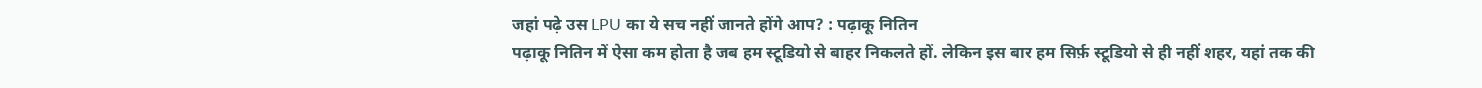जहां पढ़े उस LPU का ये सच नहीं जानते होंगे आप? : पढ़ाकू नितिन
पढ़ाकू नितिन में ऐसा कम होता है जब हम स्टूडियो से बाहर निकलते हों. लेकिन इस बार हम सिर्फ़ स्टूडियो से ही नहीं शहर, यहां तक की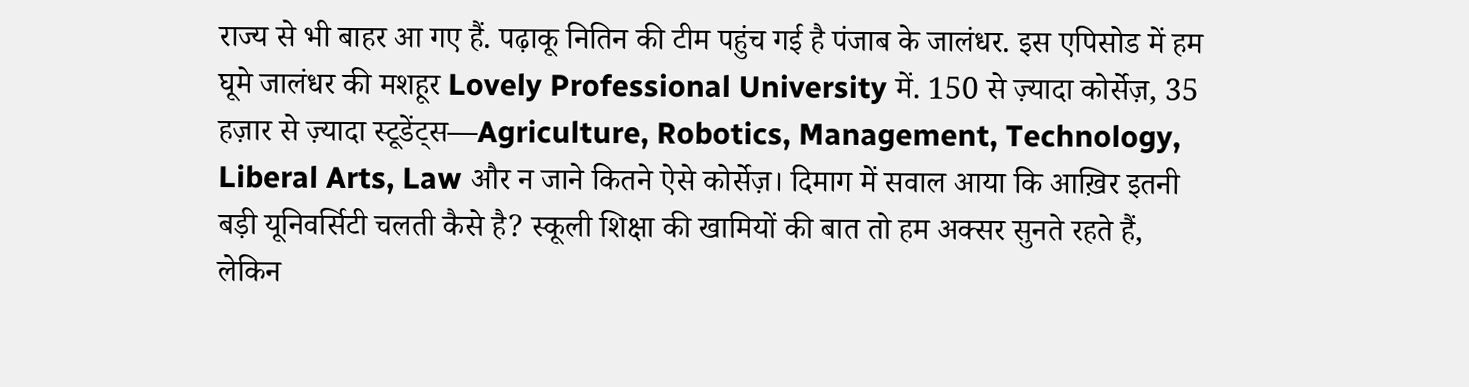राज्य से भी बाहर आ गए हैं. पढ़ाकू नितिन की टीम पहुंच गई है पंजाब के जालंधर. इस एपिसोड में हम घूमे जालंधर की मशहूर Lovely Professional University में. 150 से ज़्यादा कोर्सेज़, 35 हज़ार से ज़्यादा स्टूडेंट्स—Agriculture, Robotics, Management, Technology, Liberal Arts, Law और न जाने कितने ऐसे कोर्सेज़। दिमाग में सवाल आया कि आख़िर इतनी बड़ी यूनिवर्सिटी चलती कैसे है? स्कूली शिक्षा की खामियों की बात तो हम अक्सर सुनते रहते हैं, लेकिन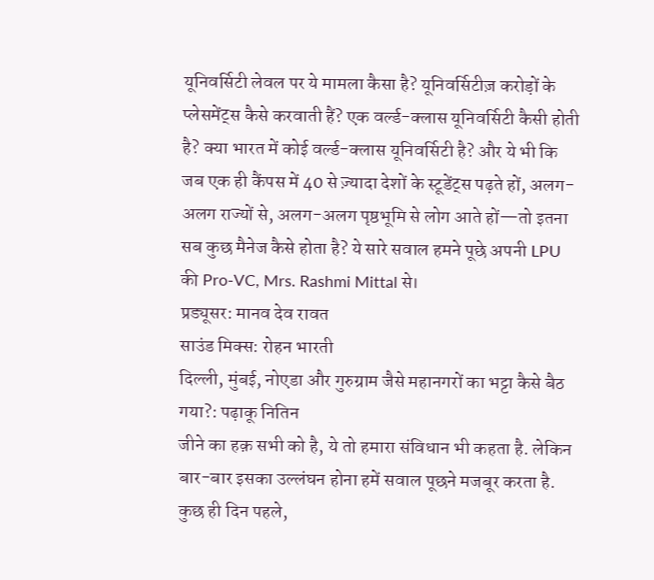यूनिवर्सिटी लेवल पर ये मामला कैसा है? यूनिवर्सिटीज़ करोड़ों के प्लेसमेंट्स कैसे करवाती हैं? एक वर्ल्ड-क्लास यूनिवर्सिटी कैसी होती है? क्या भारत में कोई वर्ल्ड-क्लास यूनिवर्सिटी है? और ये भी कि जब एक ही कैंपस में 40 से ज़्यादा देशों के स्टूडेंट्स पढ़ते हों, अलग-अलग राज्यों से, अलग-अलग पृष्ठभूमि से लोग आते हों—तो इतना सब कुछ मैनेज कैसे होता है? ये सारे सवाल हमने पूछे अपनी LPU की Pro-VC, Mrs. Rashmi Mittal से।
प्रड्यूसर: मानव देव रावत
साउंड मिक्स: रोहन भारती
दिल्ली, मुंबई, नोएडा और गुरुग्राम जैसे महानगरों का भट्टा कैसे बैठ गया?: पढ़ाकू नितिन
जीने का हक़ सभी को है, ये तो हमारा संविधान भी कहता है. लेकिन बार-बार इसका उल्लंघन होना हमें सवाल पूछने मजबूर करता है. कुछ ही दिन पहले,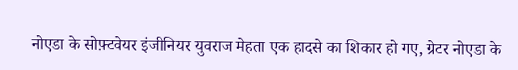नोएडा के सोफ़्टवेयर इंजीनियर युवराज मेहता एक हादसे का शिकार हो गए, ग्रेटर नोएडा के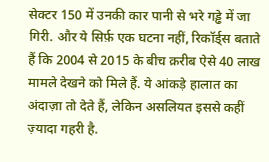सेक्टर 150 में उनकी कार पानी से भरे गड्ढे में जा गिरी. और ये सिर्फ़ एक घटना नहीं, रिकॉर्ड्स बताते हैं कि 2004 से 2015 के बीच क़रीब ऐसे 40 लाख मामले देखने को मिले हैं. ये आंकड़े हालात का अंदाज़ा तो देते हैं, लेकिन असलियत इससे कहीं ज़्यादा गहरी है.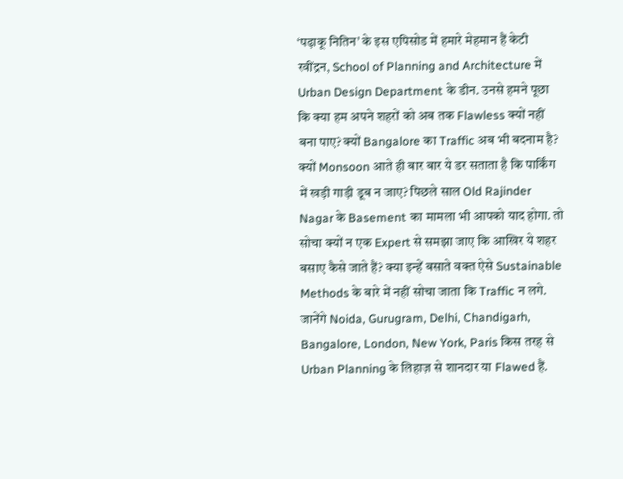‘पढ़ाकू नितिन’ के इस एपिसोड में हमारे मेहमान हैं केटी रवींद्रन, School of Planning and Architecture में Urban Design Department के डीन. उनसे हमने पूछा कि क्या हम अपने शहरों को अब तक Flawless क्यों नहीं बना पाए? क्यों Bangalore का Traffic अब भी बदनाम है? क्यों Monsoon आते ही बार बार ये डर सताता है कि पार्किंग में खड़ी गाड़ी डूब न जाए? पिछले साल Old Rajinder Nagar के Basement का मामला भी आपको याद होगा. तो सोचा क्यों न एक Expert से समझा जाए कि आखिर ये शहर बसाए कैसे जाते हैं? क्या इन्हें बसाते वक्त ऐसे Sustainable Methods के बारे में नहीं सोचा जाता कि Traffic न लगे. जानेंगे Noida, Gurugram, Delhi, Chandigarh, Bangalore, London, New York, Paris किस तरह से Urban Planning के लिहाज़ से शानदार या Flawed हैं.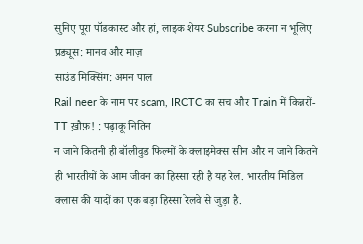सुनिए पूरा पॉडकास्ट और हां, लाइक शेयर Subscribe करना न भूलिए
प्रड्यूस: मानव और माज़
साउंड मिक्सिंग: अमन पाल
Rail neer के नाम पर scam, IRCTC का सच और Train में किन्नरों-TT ख़ौफ़! : पढ़ाकू नितिन
न जाने कितनी ही बॉलीवुड फिल्मों के क्लाइमेक्स सीन और न जाने कितने ही भारतीयों के आम जीवन का हिस्सा रही है यह रेल. भारतीय मिडिल क्लास की यादों का एक बड़ा हिस्सा रेलवे से जुड़ा है.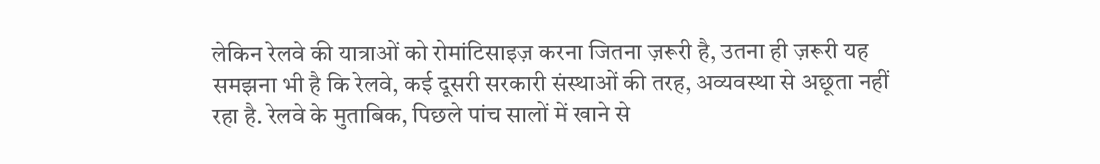लेकिन रेलवे की यात्राओं को रोमांटिसाइज़ करना जितना ज़रूरी है, उतना ही ज़रूरी यह समझना भी है कि रेलवे, कई दूसरी सरकारी संस्थाओं की तरह, अव्यवस्था से अछूता नहीं रहा है. रेलवे के मुताबिक, पिछले पांच सालों में खाने से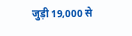जुड़ी 19,000 से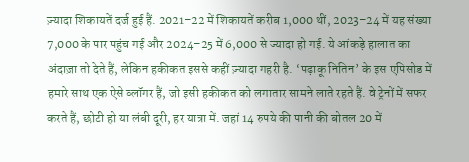ज़्यादा शिकायतें दर्ज हुई हैं. 2021–22 में शिकायतें करीब 1,000 थीं, 2023–24 में यह संख्या 7,000 के पार पहुंच गई और 2024–25 में 6,000 से ज्यादा हो गई. ये आंकड़े हालात का अंदाज़ा तो देते हैं, लेकिन हकीकत इससे कहीं ज़्यादा गहरी है. ‘पढ़ाकू नितिन’ के इस एपिसोड में हमारे साथ एक ऐसे व्लॉगर हैं, जो इसी हकीकत को लगातार सामने लाते रहते हैं. वे ट्रेनों में सफर करते हैं, छोटी हो या लंबी दूरी, हर यात्रा में. जहां 14 रुपये की पानी की बोतल 20 में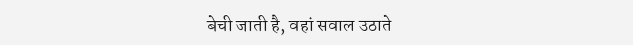बेची जाती है, वहां सवाल उठाते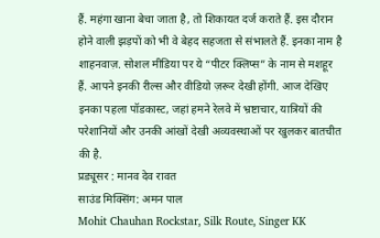हैं. महंगा खाना बेचा जाता है, तो शिकायत दर्ज कराते हैं. इस दौरान होने वाली झड़पों को भी वे बेहद सहजता से संभालते हैं. इनका नाम है शाहनवाज़. सोशल मीडिया पर ये “पीटर क्लिप्स” के नाम से मशहूर हैं. आपने इनकी रील्स और वीडियो ज़रूर देखी होंगी. आज देखिए इनका पहला पॉडकास्ट, जहां हमने रेलवे में भ्रष्टाचार, यात्रियों की परेशानियों और उनकी आंखों देखी अव्यवस्थाओं पर खुलकर बातचीत की है.
प्रड्यूसर : मानव देव रावत
साउंड मिक्सिंग: अमन पाल
Mohit Chauhan Rockstar, Silk Route, Singer KK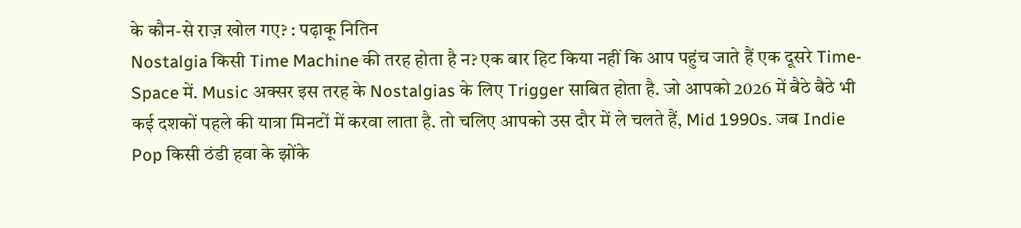के कौन-से राज़ खोल गए? : पढ़ाकू नितिन
Nostalgia किसी Time Machine की तरह होता है न? एक बार हिट किया नहीं कि आप पहुंच जाते हैं एक दूसरे Time-Space में. Music अक्सर इस तरह के Nostalgias के लिए Trigger साबित होता है. जो आपको 2026 में बैठे बैठे भी कई दशकों पहले की यात्रा मिनटों में करवा लाता है. तो चलिए आपको उस दौर में ले चलते हैं, Mid 1990s. जब Indie Pop किसी ठंडी हवा के झोंके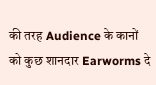की तरह Audience के कानों को कुछ शानदार Earworms दे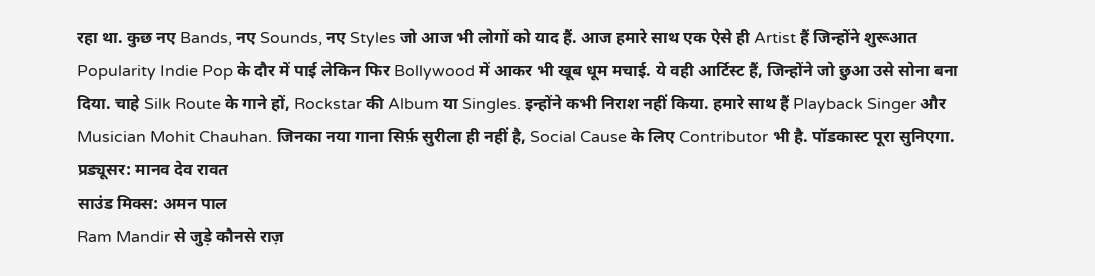रहा था. कुछ नए Bands, नए Sounds, नए Styles जो आज भी लोगों को याद हैं. आज हमारे साथ एक ऐसे ही Artist हैं जिन्होंने शुरूआत Popularity Indie Pop के दौर में पाई लेकिन फिर Bollywood में आकर भी खूब धूम मचाई. ये वही आर्टिस्ट हैं, जिन्होंने जो छुआ उसे सोना बना दिया. चाहे Silk Route के गाने हों, Rockstar की Album या Singles. इन्होंने कभी निराश नहीं किया. हमारे साथ हैं Playback Singer और Musician Mohit Chauhan. जिनका नया गाना सिर्फ़ सुरीला ही नहीं है, Social Cause के लिए Contributor भी है. पॉडकास्ट पूरा सुनिएगा.
प्रड्यूसर: मानव देव रावत
साउंड मिक्स: अमन पाल
Ram Mandir से जुड़े कौनसे राज़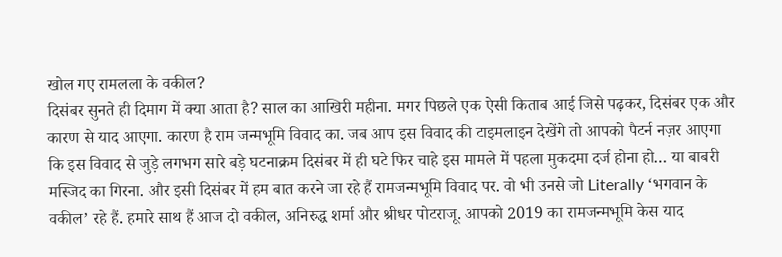खोल गए रामलला के वकील?
दिसंबर सुनते ही दिमाग में क्या आता है? साल का आखिरी महीना. मगर पिछले एक ऐसी किताब आई जिसे पढ़कर, दिसंबर एक और कारण से याद आएगा. कारण है राम जन्मभूमि विवाद का. जब आप इस विवाद की टाइमलाइन देखेंगे तो आपको पैटर्न नज़र आएगा कि इस विवाद से जुड़े लगभग सारे बड़े घटनाक्रम दिसंबर में ही घटे फिर चाहे इस मामले में पहला मुकदमा दर्ज होना हो… या बाबरी मस्जिद का गिरना. और इसी दिसंबर में हम बात करने जा रहे हैं रामजन्मभूमि विवाद पर. वो भी उनसे जो Literally ‘भगवान के वकील’ रहे हैं. हमारे साथ हैं आज दो वकील, अनिरुद्ध शर्मा और श्रीधर पोटराजू. आपको 2019 का रामजन्मभूमि केस याद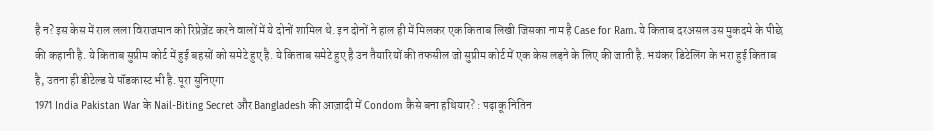है न? इस केस में राल लला विराजमान को रिप्रेज़ेंट करने वालों में ये दोनों शामिल थे. इन दोनों ने हाल ही में मिलकर एक किताब लिखी जिसका नाम है Case for Ram. ये किताब दरअसल उस मुकदमे के पीछे की कहानी है. ये किताब सुप्रीम कोर्ट में हुई बहसों को समेटे हुए है. ये किताब समेटे हुए है उन तैयारियों की तफसील जो सुप्रीम कोर्ट में एक केस लड़ने के लिए की जाती है. भयंकर डिटेलिंग के भरा हुई किताब है, उतना ही डीटेल्ड ये पॉडकास्ट भी है. पूरा सुनिएगा
1971 India Pakistan War के Nail-Biting Secret और Bangladesh की आज़ादी में Condom कैसे बना हथियार? : पढ़ाकू नितिन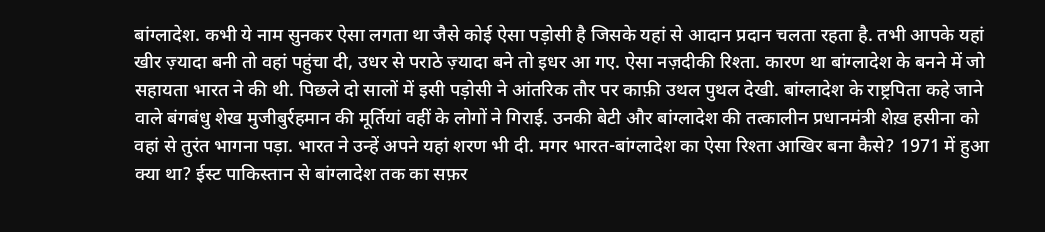बांग्लादेश. कभी ये नाम सुनकर ऐसा लगता था जैसे कोई ऐसा पड़ोसी है जिसके यहां से आदान प्रदान चलता रहता है. तभी आपके यहां खीर ज़्यादा बनी तो वहां पहुंचा दी, उधर से पराठे ज़्यादा बने तो इधर आ गए. ऐसा नज़दीकी रिश्ता. कारण था बांग्लादेश के बनने में जो सहायता भारत ने की थी. पिछले दो सालों में इसी पड़ोसी ने आंतरिक तौर पर काफ़ी उथल पुथल देखी. बांग्लादेश के राष्ट्रपिता कहे जाने वाले बंगबंधु शेख मुजीबुर्रहमान की मूर्तियां वहीं के लोगों ने गिराई. उनकी बेटी और बांग्लादेश की तत्कालीन प्रधानमंत्री शेख़ हसीना को वहां से तुरंत भागना पड़ा. भारत ने उन्हें अपने यहां शरण भी दी. मगर भारत-बांग्लादेश का ऐसा रिश्ता आखिर बना कैसे? 1971 में हुआ क्या था? ईस्ट पाकिस्तान से बांग्लादेश तक का सफ़र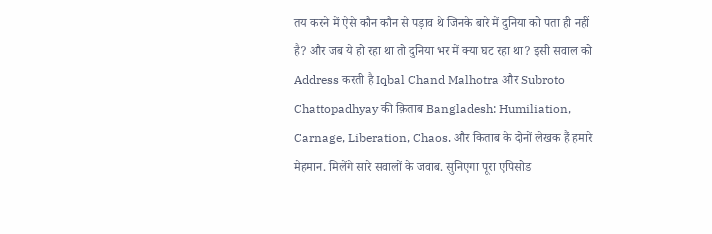तय करने में ऐसे कौन कौन से पड़ाव थे जिनके बारे में दुनिया को पता ही नहीं है? और जब ये हो रहा था तो दुनिया भर में क्या घट रहा था? इसी सवाल को Address करती है Iqbal Chand Malhotra और Subroto Chattopadhyay की क़िताब Bangladesh: Humiliation, Carnage, Liberation, Chaos. और किताब के दोनों लेखक हैं हमारे मेहमान. मिलेंगे सारे सवालों के जवाब. सुनिएगा पूरा एपिसोड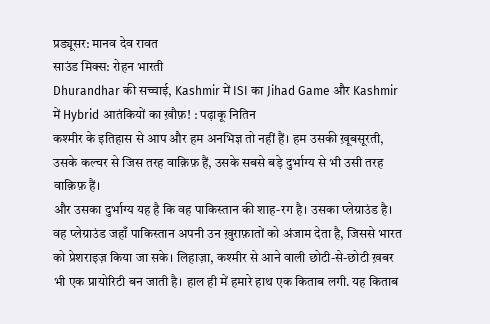प्रड्यूसर: मानव देव रावत
साउंड मिक्स: रोहन भारती
Dhurandhar की सच्चाई, Kashmir में ISI का Jihad Game और Kashmir में Hybrid आतंकियों का ख़ौफ़! : पढ़ाकू नितिन
कश्मीर के इतिहास से आप और हम अनभिज्ञ तो नहीं हैं। हम उसकी ख़ूबसूरती, उसके कल्चर से जिस तरह वाक़िफ़ हैं, उसके सबसे बड़े दुर्भाग्य से भी उसी तरह वाक़िफ़ हैं।
और उसका दुर्भाग्य यह है कि वह पाकिस्तान की शाह-रग है। उसका प्लेग्राउंड है।
वह प्लेग्राउंड जहाँ पाकिस्तान अपनी उन ख़ुराफ़ातों को अंजाम देता है, जिससे भारत को प्रेशराइज़ किया जा सके। लिहाज़ा, कश्मीर से आने वाली छोटी-से-छोटी ख़बर भी एक प्रायोरिटी बन जाती है। हाल ही में हमारे हाथ एक किताब लगी. यह किताब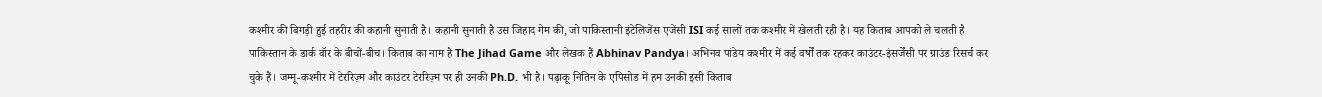कश्मीर की बिगड़ी हुई तहरीर की कहानी सुनाती है। कहानी सुनाती है उस जिहाद गेम की, जो पाकिस्तानी इंटेलिजेंस एजेंसी ISI कई सालों तक कश्मीर में खेलती रही है। यह किताब आपको ले चलती है पाकिस्तान के डार्क वॉर के बीचों-बीच। किताब का नाम है The Jihad Game और लेखक हैं Abhinav Pandya। अभिनव पांडेय कश्मीर में कई वर्षों तक रहकर काउंटर-इंसर्जेंसी पर ग्राउंड रिसर्च कर चुके हैं। जम्मू-कश्मीर में टेररिज़्म और काउंटर टेररिज़्म पर ही उनकी Ph.D. भी है। पढ़ाकू नितिन के एपिसोड में हम उनकी इसी किताब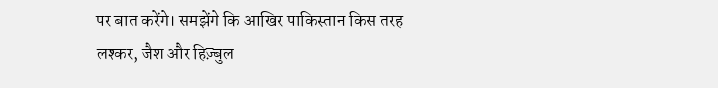पर बात करेंगे। समझेंगे कि आखिर पाकिस्तान किस तरह लश्कर, जैश और हिज़्बुल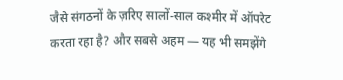जैसे संगठनों के ज़रिए सालों-साल कश्मीर में ऑपरेट करता रहा है? और सबसे अहम — यह भी समझेंगे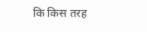कि किस तरह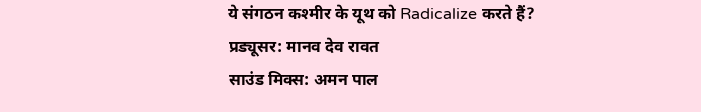ये संगठन कश्मीर के यूथ को Radicalize करते हैं?
प्रड्यूसर: मानव देव रावत
साउंड मिक्स: अमन पाल